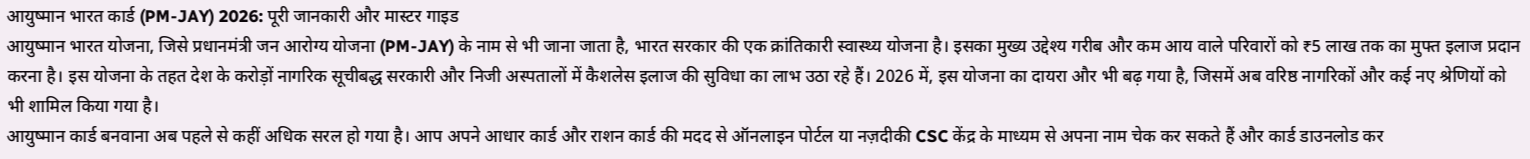आयुष्मान भारत कार्ड (PM-JAY) 2026: पूरी जानकारी और मास्टर गाइड
आयुष्मान भारत योजना, जिसे प्रधानमंत्री जन आरोग्य योजना (PM-JAY) के नाम से भी जाना जाता है, भारत सरकार की एक क्रांतिकारी स्वास्थ्य योजना है। इसका मुख्य उद्देश्य गरीब और कम आय वाले परिवारों को ₹5 लाख तक का मुफ्त इलाज प्रदान करना है। इस योजना के तहत देश के करोड़ों नागरिक सूचीबद्ध सरकारी और निजी अस्पतालों में कैशलेस इलाज की सुविधा का लाभ उठा रहे हैं। 2026 में, इस योजना का दायरा और भी बढ़ गया है, जिसमें अब वरिष्ठ नागरिकों और कई नए श्रेणियों को भी शामिल किया गया है।
आयुष्मान कार्ड बनवाना अब पहले से कहीं अधिक सरल हो गया है। आप अपने आधार कार्ड और राशन कार्ड की मदद से ऑनलाइन पोर्टल या नज़दीकी CSC केंद्र के माध्यम से अपना नाम चेक कर सकते हैं और कार्ड डाउनलोड कर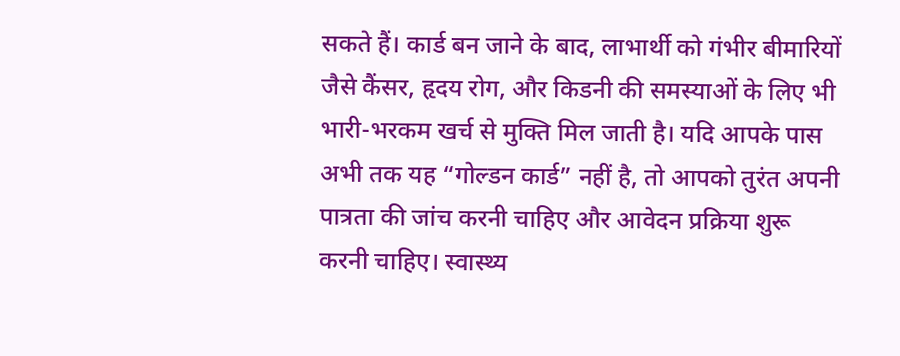सकते हैं। कार्ड बन जाने के बाद, लाभार्थी को गंभीर बीमारियों जैसे कैंसर, हृदय रोग, और किडनी की समस्याओं के लिए भी भारी-भरकम खर्च से मुक्ति मिल जाती है। यदि आपके पास अभी तक यह “गोल्डन कार्ड” नहीं है, तो आपको तुरंत अपनी पात्रता की जांच करनी चाहिए और आवेदन प्रक्रिया शुरू करनी चाहिए। स्वास्थ्य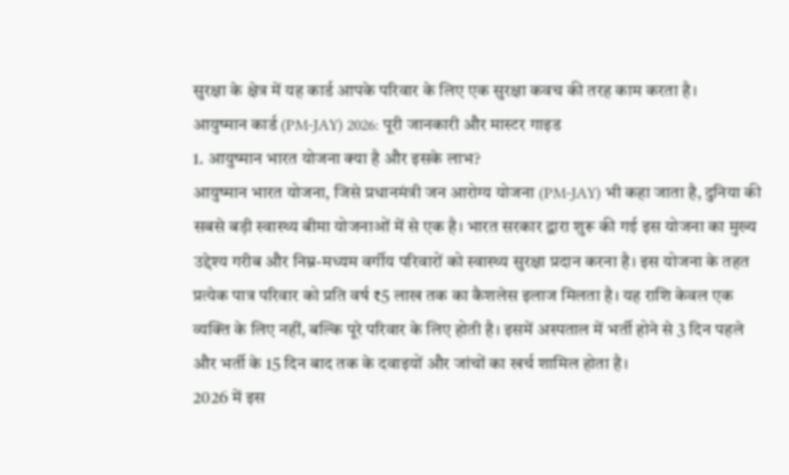सुरक्षा के क्षेत्र में यह कार्ड आपके परिवार के लिए एक सुरक्षा कवच की तरह काम करता है।
आयुष्मान कार्ड (PM-JAY) 2026: पूरी जानकारी और मास्टर गाइड
1. आयुष्मान भारत योजना क्या है और इसके लाभ?
आयुष्मान भारत योजना, जिसे प्रधानमंत्री जन आरोग्य योजना (PM-JAY) भी कहा जाता है, दुनिया की सबसे बड़ी स्वास्थ्य बीमा योजनाओं में से एक है। भारत सरकार द्वारा शुरू की गई इस योजना का मुख्य उद्देश्य गरीब और निम्न-मध्यम वर्गीय परिवारों को स्वास्थ्य सुरक्षा प्रदान करना है। इस योजना के तहत प्रत्येक पात्र परिवार को प्रति वर्ष ₹5 लाख तक का कैशलेस इलाज मिलता है। यह राशि केवल एक व्यक्ति के लिए नहीं, बल्कि पूरे परिवार के लिए होती है। इसमें अस्पताल में भर्ती होने से 3 दिन पहले और भर्ती के 15 दिन बाद तक के दवाइयों और जांचों का खर्च शामिल होता है।
2026 में इस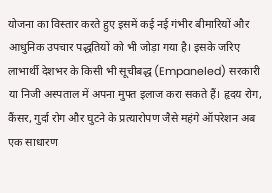योजना का विस्तार करते हुए इसमें कई नई गंभीर बीमारियों और आधुनिक उपचार पद्धतियों को भी जोड़ा गया है। इसके जरिए लाभार्थी देशभर के किसी भी सूचीबद्ध (Empaneled) सरकारी या निजी अस्पताल में अपना मुफ्त इलाज करा सकते हैं। हृदय रोग, कैंसर, गुर्दा रोग और घुटने के प्रत्यारोपण जैसे महंगे ऑपरेशन अब एक साधारण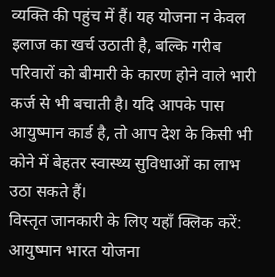व्यक्ति की पहुंच में हैं। यह योजना न केवल इलाज का खर्च उठाती है, बल्कि गरीब परिवारों को बीमारी के कारण होने वाले भारी कर्ज से भी बचाती है। यदि आपके पास आयुष्मान कार्ड है, तो आप देश के किसी भी कोने में बेहतर स्वास्थ्य सुविधाओं का लाभ उठा सकते हैं।
विस्तृत जानकारी के लिए यहाँ क्लिक करें: आयुष्मान भारत योजना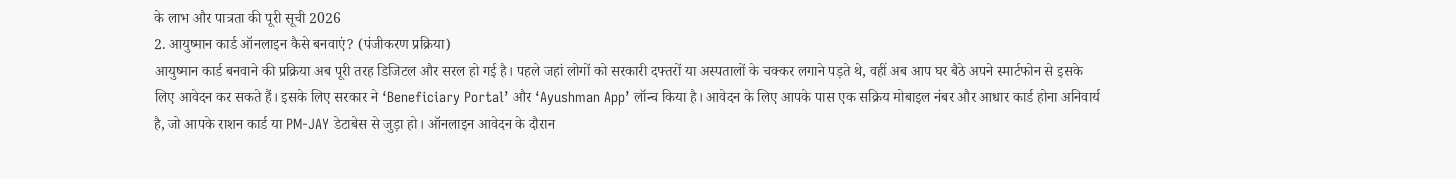के लाभ और पात्रता की पूरी सूची 2026
2. आयुष्मान कार्ड ऑनलाइन कैसे बनवाएं? (पंजीकरण प्रक्रिया)
आयुष्मान कार्ड बनवाने की प्रक्रिया अब पूरी तरह डिजिटल और सरल हो गई है। पहले जहां लोगों को सरकारी दफ्तरों या अस्पतालों के चक्कर लगाने पड़ते थे, वहीं अब आप घर बैठे अपने स्मार्टफोन से इसके लिए आवेदन कर सकते हैं। इसके लिए सरकार ने ‘Beneficiary Portal’ और ‘Ayushman App’ लॉन्च किया है। आवेदन के लिए आपके पास एक सक्रिय मोबाइल नंबर और आधार कार्ड होना अनिवार्य है, जो आपके राशन कार्ड या PM-JAY डेटाबेस से जुड़ा हो। ऑनलाइन आवेदन के दौरान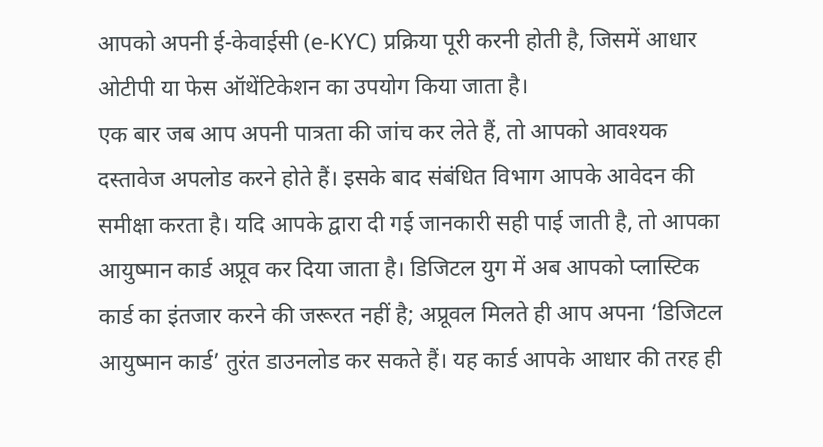आपको अपनी ई-केवाईसी (e-KYC) प्रक्रिया पूरी करनी होती है, जिसमें आधार ओटीपी या फेस ऑथेंटिकेशन का उपयोग किया जाता है।
एक बार जब आप अपनी पात्रता की जांच कर लेते हैं, तो आपको आवश्यक दस्तावेज अपलोड करने होते हैं। इसके बाद संबंधित विभाग आपके आवेदन की समीक्षा करता है। यदि आपके द्वारा दी गई जानकारी सही पाई जाती है, तो आपका आयुष्मान कार्ड अप्रूव कर दिया जाता है। डिजिटल युग में अब आपको प्लास्टिक कार्ड का इंतजार करने की जरूरत नहीं है; अप्रूवल मिलते ही आप अपना ‘डिजिटल आयुष्मान कार्ड’ तुरंत डाउनलोड कर सकते हैं। यह कार्ड आपके आधार की तरह ही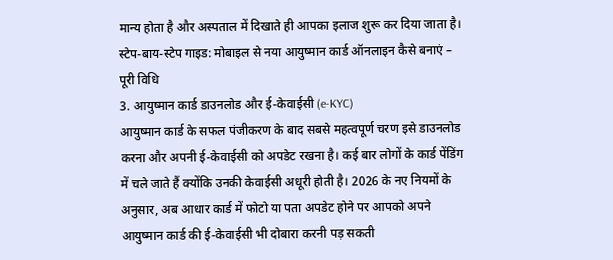मान्य होता है और अस्पताल में दिखाते ही आपका इलाज शुरू कर दिया जाता है।
स्टेप-बाय-स्टेप गाइड: मोबाइल से नया आयुष्मान कार्ड ऑनलाइन कैसे बनाएं – पूरी विधि
3. आयुष्मान कार्ड डाउनलोड और ई-केवाईसी (e-KYC)
आयुष्मान कार्ड के सफल पंजीकरण के बाद सबसे महत्वपूर्ण चरण इसे डाउनलोड करना और अपनी ई-केवाईसी को अपडेट रखना है। कई बार लोगों के कार्ड पेंडिंग में चले जाते हैं क्योंकि उनकी केवाईसी अधूरी होती है। 2026 के नए नियमों के अनुसार, अब आधार कार्ड में फोटो या पता अपडेट होने पर आपको अपने आयुष्मान कार्ड की ई-केवाईसी भी दोबारा करनी पड़ सकती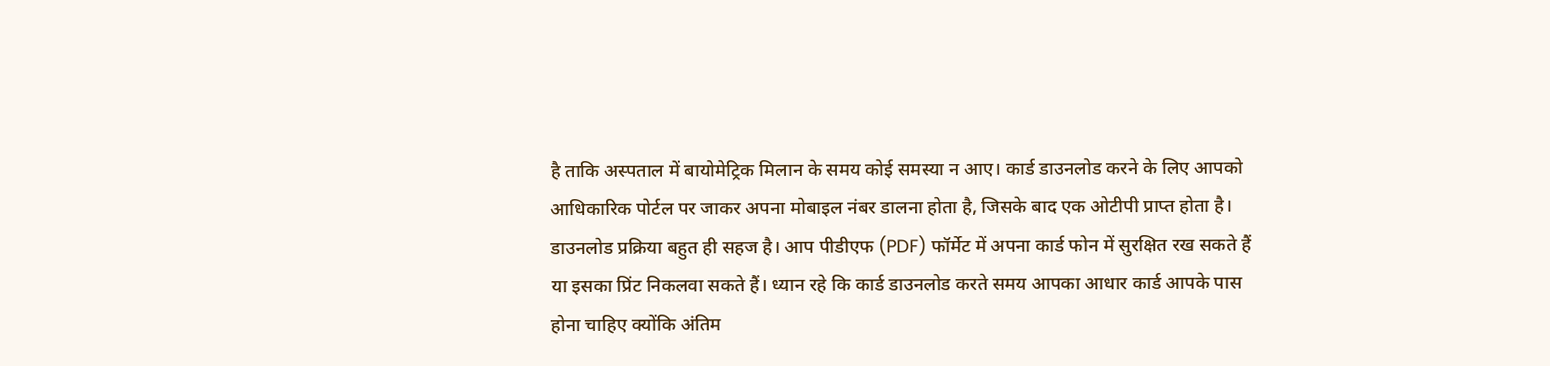है ताकि अस्पताल में बायोमेट्रिक मिलान के समय कोई समस्या न आए। कार्ड डाउनलोड करने के लिए आपको आधिकारिक पोर्टल पर जाकर अपना मोबाइल नंबर डालना होता है, जिसके बाद एक ओटीपी प्राप्त होता है।
डाउनलोड प्रक्रिया बहुत ही सहज है। आप पीडीएफ (PDF) फॉर्मेट में अपना कार्ड फोन में सुरक्षित रख सकते हैं या इसका प्रिंट निकलवा सकते हैं। ध्यान रहे कि कार्ड डाउनलोड करते समय आपका आधार कार्ड आपके पास होना चाहिए क्योंकि अंतिम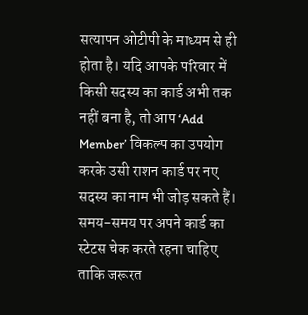सत्यापन ओटीपी के माध्यम से ही होता है। यदि आपके परिवार में किसी सदस्य का कार्ड अभी तक नहीं बना है, तो आप ‘Add Member’ विकल्प का उपयोग करके उसी राशन कार्ड पर नए सदस्य का नाम भी जोड़ सकते हैं। समय-समय पर अपने कार्ड का स्टेटस चेक करते रहना चाहिए ताकि जरूरत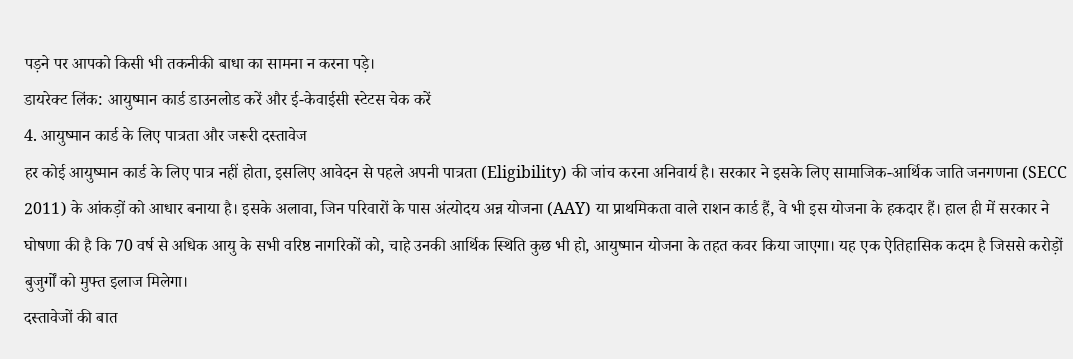पड़ने पर आपको किसी भी तकनीकी बाधा का सामना न करना पड़े।
डायरेक्ट लिंक: आयुष्मान कार्ड डाउनलोड करें और ई-केवाईसी स्टेटस चेक करें
4. आयुष्मान कार्ड के लिए पात्रता और जरूरी दस्तावेज
हर कोई आयुष्मान कार्ड के लिए पात्र नहीं होता, इसलिए आवेदन से पहले अपनी पात्रता (Eligibility) की जांच करना अनिवार्य है। सरकार ने इसके लिए सामाजिक-आर्थिक जाति जनगणना (SECC 2011) के आंकड़ों को आधार बनाया है। इसके अलावा, जिन परिवारों के पास अंत्योदय अन्न योजना (AAY) या प्राथमिकता वाले राशन कार्ड हैं, वे भी इस योजना के हकदार हैं। हाल ही में सरकार ने घोषणा की है कि 70 वर्ष से अधिक आयु के सभी वरिष्ठ नागरिकों को, चाहे उनकी आर्थिक स्थिति कुछ भी हो, आयुष्मान योजना के तहत कवर किया जाएगा। यह एक ऐतिहासिक कदम है जिससे करोड़ों बुजुर्गों को मुफ्त इलाज मिलेगा।
दस्तावेजों की बात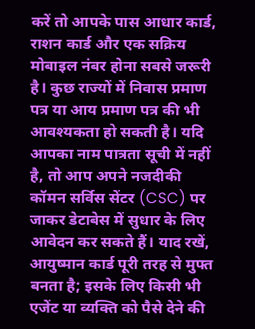करें तो आपके पास आधार कार्ड, राशन कार्ड और एक सक्रिय मोबाइल नंबर होना सबसे जरूरी है। कुछ राज्यों में निवास प्रमाण पत्र या आय प्रमाण पत्र की भी आवश्यकता हो सकती है। यदि आपका नाम पात्रता सूची में नहीं है, तो आप अपने नजदीकी कॉमन सर्विस सेंटर (CSC) पर जाकर डेटाबेस में सुधार के लिए आवेदन कर सकते हैं। याद रखें, आयुष्मान कार्ड पूरी तरह से मुफ्त बनता है; इसके लिए किसी भी एजेंट या व्यक्ति को पैसे देने की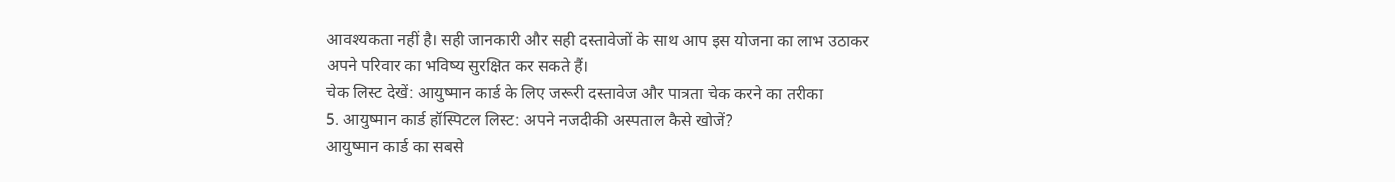आवश्यकता नहीं है। सही जानकारी और सही दस्तावेजों के साथ आप इस योजना का लाभ उठाकर अपने परिवार का भविष्य सुरक्षित कर सकते हैं।
चेक लिस्ट देखें: आयुष्मान कार्ड के लिए जरूरी दस्तावेज और पात्रता चेक करने का तरीका
5. आयुष्मान कार्ड हॉस्पिटल लिस्ट: अपने नजदीकी अस्पताल कैसे खोजें?
आयुष्मान कार्ड का सबसे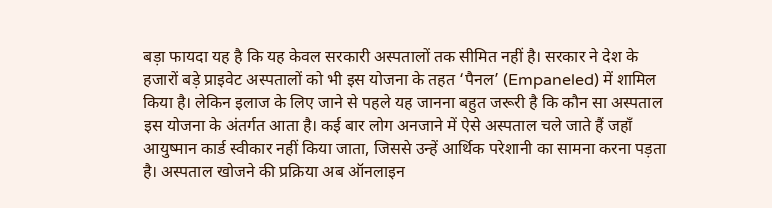बड़ा फायदा यह है कि यह केवल सरकारी अस्पतालों तक सीमित नहीं है। सरकार ने देश के हजारों बड़े प्राइवेट अस्पतालों को भी इस योजना के तहत ‘पैनल’ (Empaneled) में शामिल किया है। लेकिन इलाज के लिए जाने से पहले यह जानना बहुत जरूरी है कि कौन सा अस्पताल इस योजना के अंतर्गत आता है। कई बार लोग अनजाने में ऐसे अस्पताल चले जाते हैं जहाँ आयुष्मान कार्ड स्वीकार नहीं किया जाता, जिससे उन्हें आर्थिक परेशानी का सामना करना पड़ता है। अस्पताल खोजने की प्रक्रिया अब ऑनलाइन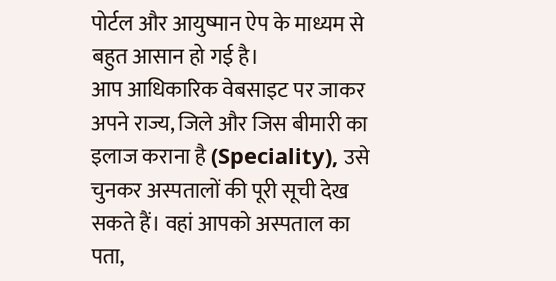पोर्टल और आयुष्मान ऐप के माध्यम से बहुत आसान हो गई है।
आप आधिकारिक वेबसाइट पर जाकर अपने राज्य, जिले और जिस बीमारी का इलाज कराना है (Speciality), उसे चुनकर अस्पतालों की पूरी सूची देख सकते हैं। वहां आपको अस्पताल का पता,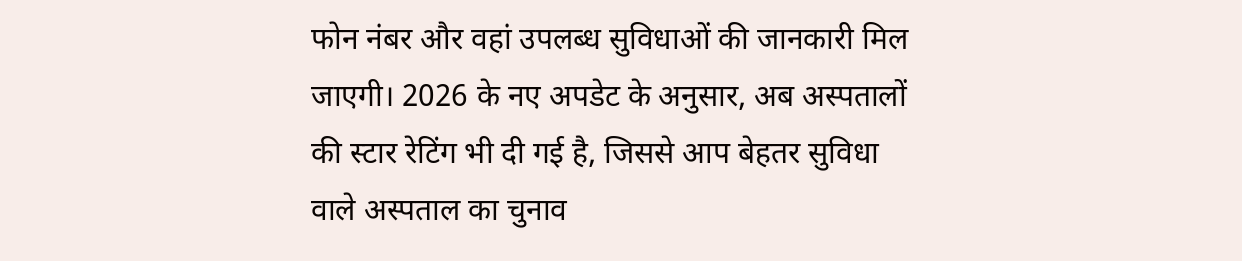फोन नंबर और वहां उपलब्ध सुविधाओं की जानकारी मिल जाएगी। 2026 के नए अपडेट के अनुसार, अब अस्पतालों की स्टार रेटिंग भी दी गई है, जिससे आप बेहतर सुविधा वाले अस्पताल का चुनाव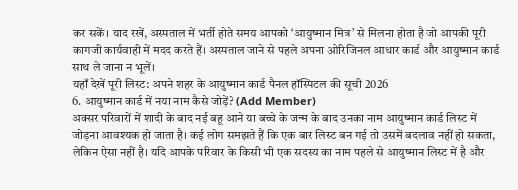कर सकें। याद रखें, अस्पताल में भर्ती होते समय आपको ‘आयुष्मान मित्र’ से मिलना होता है जो आपकी पूरी कागजी कार्यवाही में मदद करते हैं। अस्पताल जाने से पहले अपना ओरिजिनल आधार कार्ड और आयुष्मान कार्ड साथ ले जाना न भूलें।
यहाँ देखें पूरी लिस्ट: अपने शहर के आयुष्मान कार्ड पैनल हॉस्पिटल की सूची 2026
6. आयुष्मान कार्ड में नया नाम कैसे जोड़ें? (Add Member)
अक्सर परिवारों में शादी के बाद नई बहू आने या बच्चे के जन्म के बाद उनका नाम आयुष्मान कार्ड लिस्ट में जोड़ना आवश्यक हो जाता है। कई लोग समझते हैं कि एक बार लिस्ट बन गई तो उसमें बदलाव नहीं हो सकता, लेकिन ऐसा नहीं है। यदि आपके परिवार के किसी भी एक सदस्य का नाम पहले से आयुष्मान लिस्ट में है और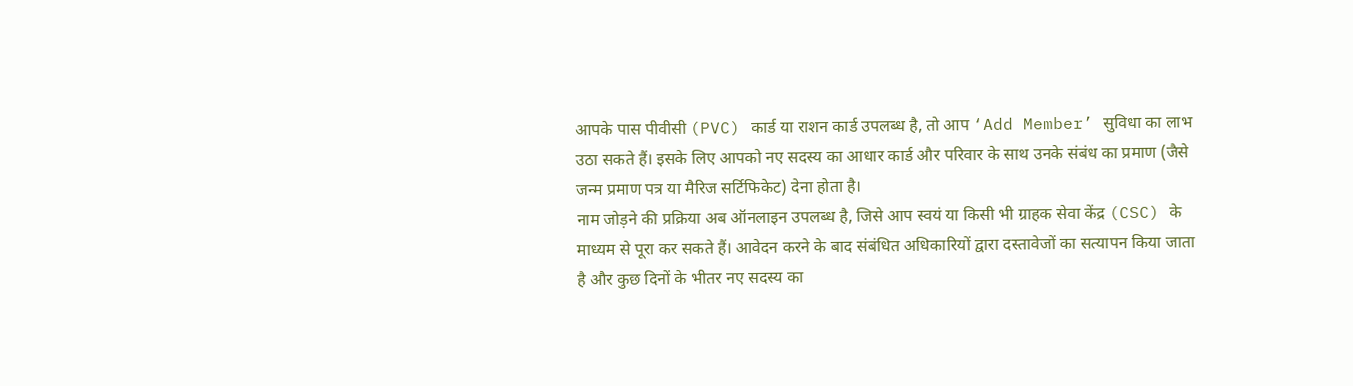आपके पास पीवीसी (PVC) कार्ड या राशन कार्ड उपलब्ध है, तो आप ‘Add Member’ सुविधा का लाभ उठा सकते हैं। इसके लिए आपको नए सदस्य का आधार कार्ड और परिवार के साथ उनके संबंध का प्रमाण (जैसे जन्म प्रमाण पत्र या मैरिज सर्टिफिकेट) देना होता है।
नाम जोड़ने की प्रक्रिया अब ऑनलाइन उपलब्ध है, जिसे आप स्वयं या किसी भी ग्राहक सेवा केंद्र (CSC) के माध्यम से पूरा कर सकते हैं। आवेदन करने के बाद संबंधित अधिकारियों द्वारा दस्तावेजों का सत्यापन किया जाता है और कुछ दिनों के भीतर नए सदस्य का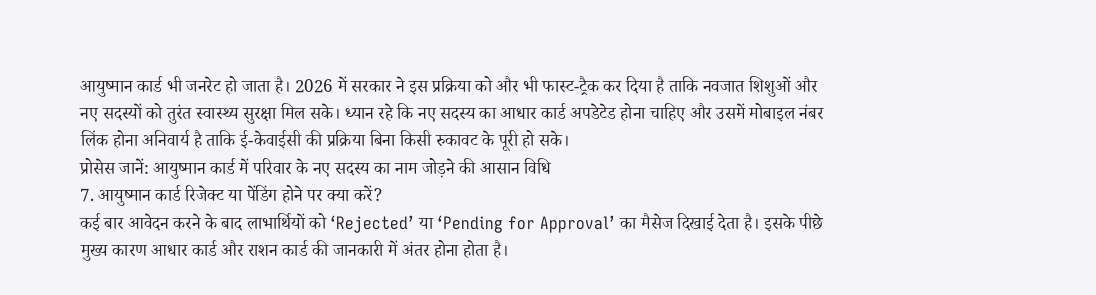आयुष्मान कार्ड भी जनरेट हो जाता है। 2026 में सरकार ने इस प्रक्रिया को और भी फास्ट-ट्रैक कर दिया है ताकि नवजात शिशुओं और नए सदस्यों को तुरंत स्वास्थ्य सुरक्षा मिल सके। ध्यान रहे कि नए सदस्य का आधार कार्ड अपडेटेड होना चाहिए और उसमें मोबाइल नंबर लिंक होना अनिवार्य है ताकि ई-केवाईसी की प्रक्रिया बिना किसी रुकावट के पूरी हो सके।
प्रोसेस जानें: आयुष्मान कार्ड में परिवार के नए सदस्य का नाम जोड़ने की आसान विधि
7. आयुष्मान कार्ड रिजेक्ट या पेंडिंग होने पर क्या करें?
कई बार आवेदन करने के बाद लाभार्थियों को ‘Rejected’ या ‘Pending for Approval’ का मैसेज दिखाई देता है। इसके पीछे मुख्य कारण आधार कार्ड और राशन कार्ड की जानकारी में अंतर होना होता है।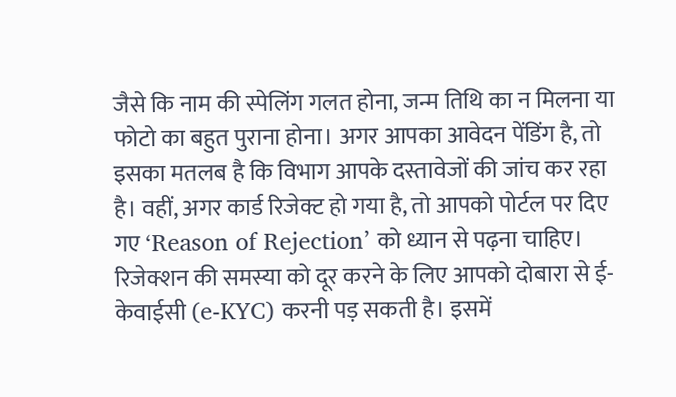जैसे कि नाम की स्पेलिंग गलत होना, जन्म तिथि का न मिलना या फोटो का बहुत पुराना होना। अगर आपका आवेदन पेंडिंग है, तो इसका मतलब है कि विभाग आपके दस्तावेजों की जांच कर रहा है। वहीं, अगर कार्ड रिजेक्ट हो गया है, तो आपको पोर्टल पर दिए गए ‘Reason of Rejection’ को ध्यान से पढ़ना चाहिए।
रिजेक्शन की समस्या को दूर करने के लिए आपको दोबारा से ई-केवाईसी (e-KYC) करनी पड़ सकती है। इसमें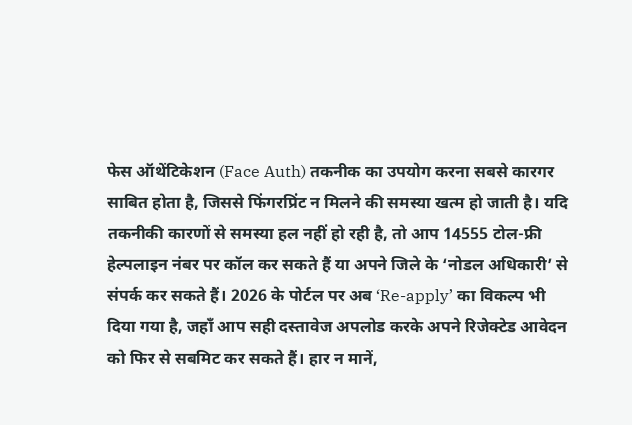फेस ऑथेंटिकेशन (Face Auth) तकनीक का उपयोग करना सबसे कारगर साबित होता है, जिससे फिंगरप्रिंट न मिलने की समस्या खत्म हो जाती है। यदि तकनीकी कारणों से समस्या हल नहीं हो रही है, तो आप 14555 टोल-फ्री हेल्पलाइन नंबर पर कॉल कर सकते हैं या अपने जिले के ‘नोडल अधिकारी’ से संपर्क कर सकते हैं। 2026 के पोर्टल पर अब ‘Re-apply’ का विकल्प भी दिया गया है, जहाँ आप सही दस्तावेज अपलोड करके अपने रिजेक्टेड आवेदन को फिर से सबमिट कर सकते हैं। हार न मानें,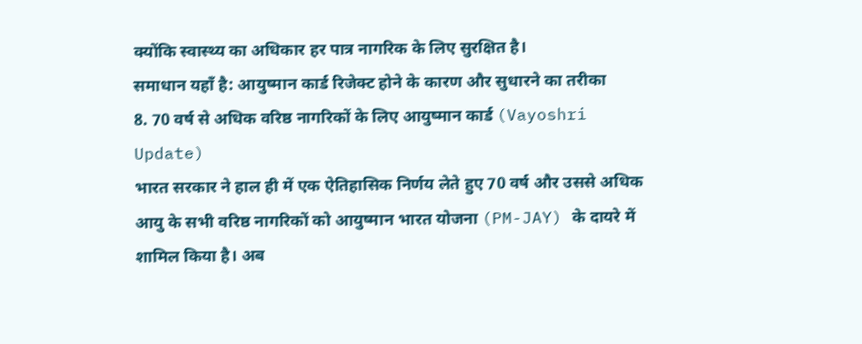क्योंकि स्वास्थ्य का अधिकार हर पात्र नागरिक के लिए सुरक्षित है।
समाधान यहाँ है: आयुष्मान कार्ड रिजेक्ट होने के कारण और सुधारने का तरीका
8. 70 वर्ष से अधिक वरिष्ठ नागरिकों के लिए आयुष्मान कार्ड (Vayoshri Update)
भारत सरकार ने हाल ही में एक ऐतिहासिक निर्णय लेते हुए 70 वर्ष और उससे अधिक आयु के सभी वरिष्ठ नागरिकों को आयुष्मान भारत योजना (PM-JAY) के दायरे में शामिल किया है। अब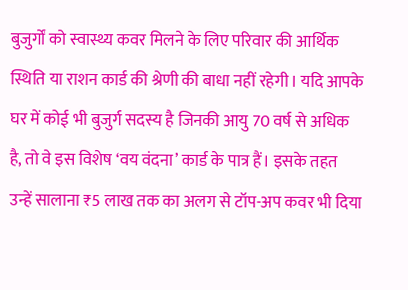बुजुर्गों को स्वास्थ्य कवर मिलने के लिए परिवार की आर्थिक स्थिति या राशन कार्ड की श्रेणी की बाधा नहीं रहेगी। यदि आपके घर में कोई भी बुजुर्ग सदस्य है जिनकी आयु 70 वर्ष से अधिक है, तो वे इस विशेष ‘वय वंदना’ कार्ड के पात्र हैं। इसके तहत उन्हें सालाना ₹5 लाख तक का अलग से टॉप-अप कवर भी दिया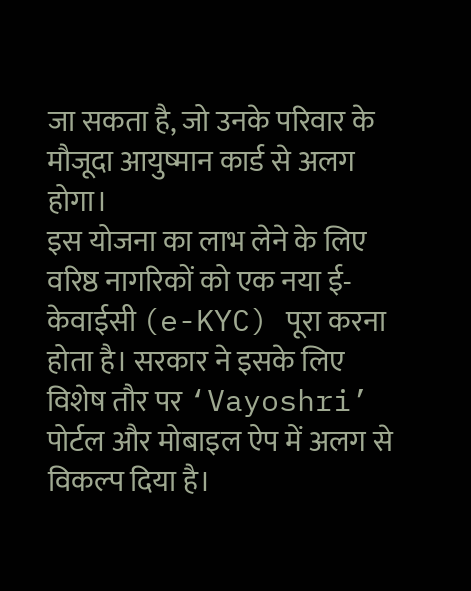जा सकता है, जो उनके परिवार के मौजूदा आयुष्मान कार्ड से अलग होगा।
इस योजना का लाभ लेने के लिए वरिष्ठ नागरिकों को एक नया ई-केवाईसी (e-KYC) पूरा करना होता है। सरकार ने इसके लिए विशेष तौर पर ‘Vayoshri’ पोर्टल और मोबाइल ऐप में अलग से विकल्प दिया है।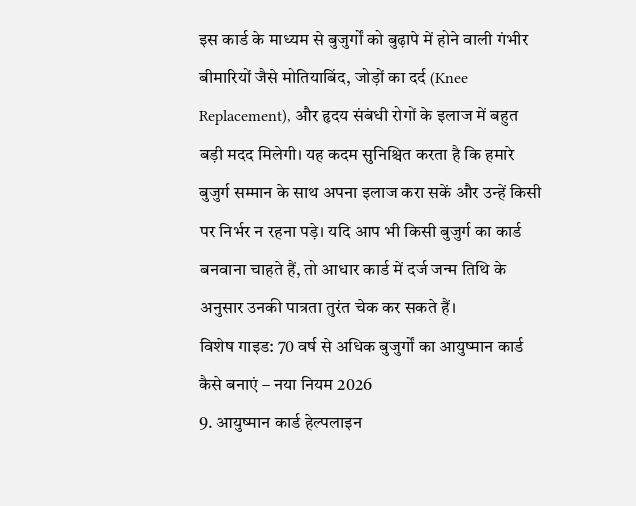इस कार्ड के माध्यम से बुजुर्गों को बुढ़ापे में होने वाली गंभीर बीमारियों जैसे मोतियाबिंद, जोड़ों का दर्द (Knee Replacement), और हृदय संबंधी रोगों के इलाज में बहुत बड़ी मदद मिलेगी। यह कदम सुनिश्चित करता है कि हमारे बुजुर्ग सम्मान के साथ अपना इलाज करा सकें और उन्हें किसी पर निर्भर न रहना पड़े। यदि आप भी किसी बुजुर्ग का कार्ड बनवाना चाहते हैं, तो आधार कार्ड में दर्ज जन्म तिथि के अनुसार उनकी पात्रता तुरंत चेक कर सकते हैं।
विशेष गाइड: 70 वर्ष से अधिक बुजुर्गों का आयुष्मान कार्ड कैसे बनाएं – नया नियम 2026
9. आयुष्मान कार्ड हेल्पलाइन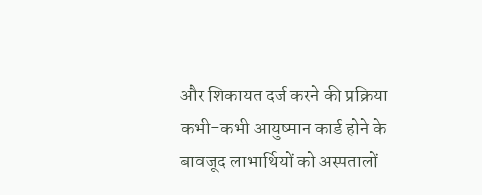और शिकायत दर्ज करने की प्रक्रिया
कभी-कभी आयुष्मान कार्ड होने के बावजूद लाभार्थियों को अस्पतालों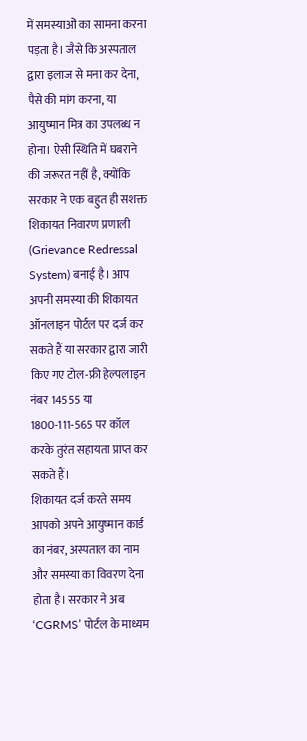में समस्याओं का सामना करना पड़ता है। जैसे कि अस्पताल द्वारा इलाज से मना कर देना, पैसे की मांग करना, या आयुष्मान मित्र का उपलब्ध न होना। ऐसी स्थिति में घबराने की जरूरत नहीं है, क्योंकि सरकार ने एक बहुत ही सशक्त शिकायत निवारण प्रणाली (Grievance Redressal System) बनाई है। आप अपनी समस्या की शिकायत ऑनलाइन पोर्टल पर दर्ज कर सकते हैं या सरकार द्वारा जारी किए गए टोल-फ्री हेल्पलाइन नंबर 14555 या 1800-111-565 पर कॉल करके तुरंत सहायता प्राप्त कर सकते हैं।
शिकायत दर्ज करते समय आपको अपने आयुष्मान कार्ड का नंबर, अस्पताल का नाम और समस्या का विवरण देना होता है। सरकार ने अब ‘CGRMS’ पोर्टल के माध्यम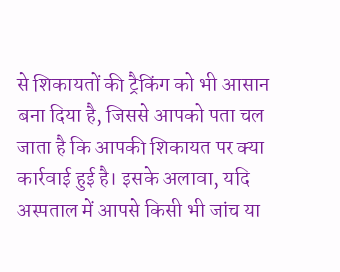से शिकायतों की ट्रैकिंग को भी आसान बना दिया है, जिससे आपको पता चल जाता है कि आपकी शिकायत पर क्या कार्रवाई हुई है। इसके अलावा, यदि अस्पताल में आपसे किसी भी जांच या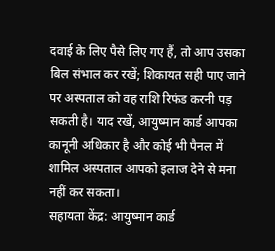दवाई के लिए पैसे लिए गए हैं, तो आप उसका बिल संभाल कर रखें; शिकायत सही पाए जाने पर अस्पताल को वह राशि रिफंड करनी पड़ सकती है। याद रखें, आयुष्मान कार्ड आपका कानूनी अधिकार है और कोई भी पैनल में शामिल अस्पताल आपको इलाज देने से मना नहीं कर सकता।
सहायता केंद्र: आयुष्मान कार्ड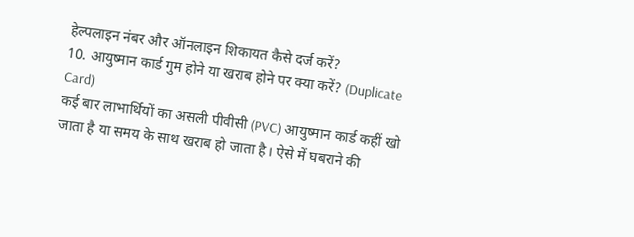हेल्पलाइन नंबर और ऑनलाइन शिकायत कैसे दर्ज करें?
10. आयुष्मान कार्ड गुम होने या खराब होने पर क्या करें? (Duplicate Card)
कई बार लाभार्थियों का असली पीवीसी (PVC) आयुष्मान कार्ड कहीं खो जाता है या समय के साथ खराब हो जाता है। ऐसे में घबराने की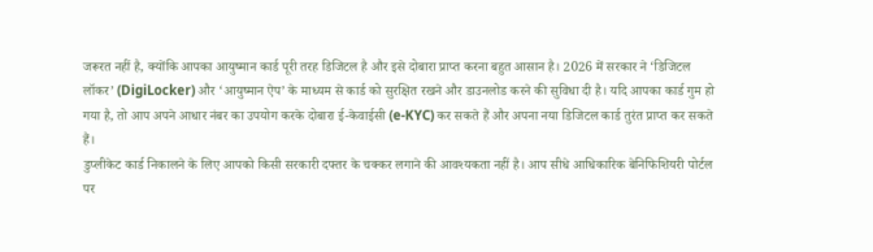जरूरत नहीं है, क्योंकि आपका आयुष्मान कार्ड पूरी तरह डिजिटल है और इसे दोबारा प्राप्त करना बहुत आसान है। 2026 में सरकार ने ‘डिजिटल लॉकर’ (DigiLocker) और ‘आयुष्मान ऐप’ के माध्यम से कार्ड को सुरक्षित रखने और डाउनलोड करने की सुविधा दी है। यदि आपका कार्ड गुम हो गया है, तो आप अपने आधार नंबर का उपयोग करके दोबारा ई-केवाईसी (e-KYC) कर सकते हैं और अपना नया डिजिटल कार्ड तुरंत प्राप्त कर सकते हैं।
डुप्लीकेट कार्ड निकालने के लिए आपको किसी सरकारी दफ्तर के चक्कर लगाने की आवश्यकता नहीं है। आप सीधे आधिकारिक बेनिफिशियरी पोर्टल पर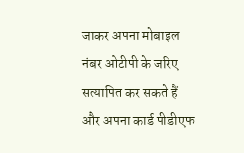जाकर अपना मोबाइल नंबर ओटीपी के जरिए सत्यापित कर सकते हैं और अपना कार्ड पीडीएफ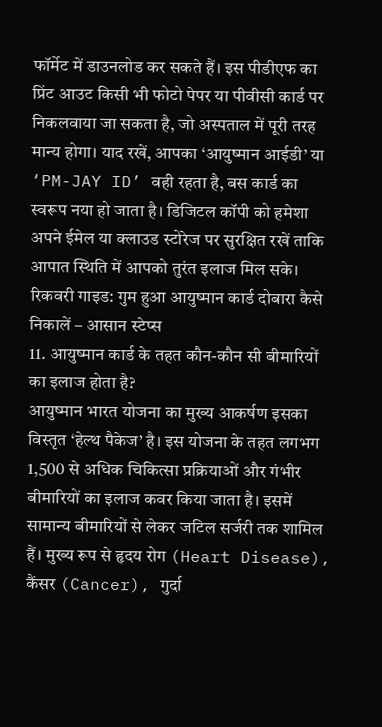फॉर्मेट में डाउनलोड कर सकते हैं। इस पीडीएफ का प्रिंट आउट किसी भी फोटो पेपर या पीवीसी कार्ड पर निकलवाया जा सकता है, जो अस्पताल में पूरी तरह मान्य होगा। याद रखें, आपका ‘आयुष्मान आईडी’ या ‘PM-JAY ID’ वही रहता है, बस कार्ड का स्वरूप नया हो जाता है। डिजिटल कॉपी को हमेशा अपने ईमेल या क्लाउड स्टोरेज पर सुरक्षित रखें ताकि आपात स्थिति में आपको तुरंत इलाज मिल सके।
रिकवरी गाइड: गुम हुआ आयुष्मान कार्ड दोबारा कैसे निकालें – आसान स्टेप्स
11. आयुष्मान कार्ड के तहत कौन-कौन सी बीमारियों का इलाज होता है?
आयुष्मान भारत योजना का मुख्य आकर्षण इसका विस्तृत ‘हेल्थ पैकेज’ है। इस योजना के तहत लगभग 1,500 से अधिक चिकित्सा प्रक्रियाओं और गंभीर बीमारियों का इलाज कवर किया जाता है। इसमें सामान्य बीमारियों से लेकर जटिल सर्जरी तक शामिल हैं। मुख्य रूप से हृदय रोग (Heart Disease), कैंसर (Cancer), गुर्दा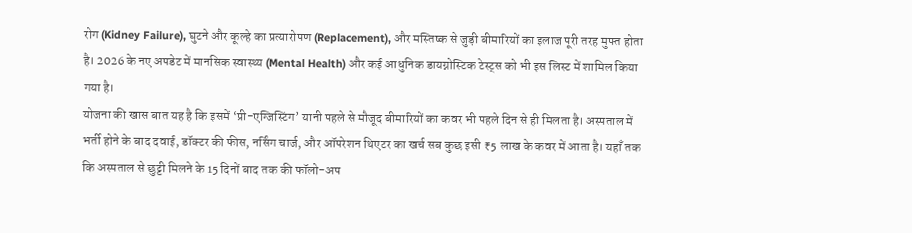रोग (Kidney Failure), घुटने और कूल्हे का प्रत्यारोपण (Replacement), और मस्तिष्क से जुड़ी बीमारियों का इलाज पूरी तरह मुफ्त होता है। 2026 के नए अपडेट में मानसिक स्वास्थ्य (Mental Health) और कई आधुनिक डायग्नोस्टिक टेस्ट्स को भी इस लिस्ट में शामिल किया गया है।
योजना की खास बात यह है कि इसमें ‘प्री-एग्जिस्टिंग’ यानी पहले से मौजूद बीमारियों का कवर भी पहले दिन से ही मिलता है। अस्पताल में भर्ती होने के बाद दवाई, डॉक्टर की फीस, नर्सिंग चार्ज, और ऑपरेशन थिएटर का खर्च सब कुछ इसी ₹5 लाख के कवर में आता है। यहाँ तक कि अस्पताल से छुट्टी मिलने के 15 दिनों बाद तक की फॉलो-अप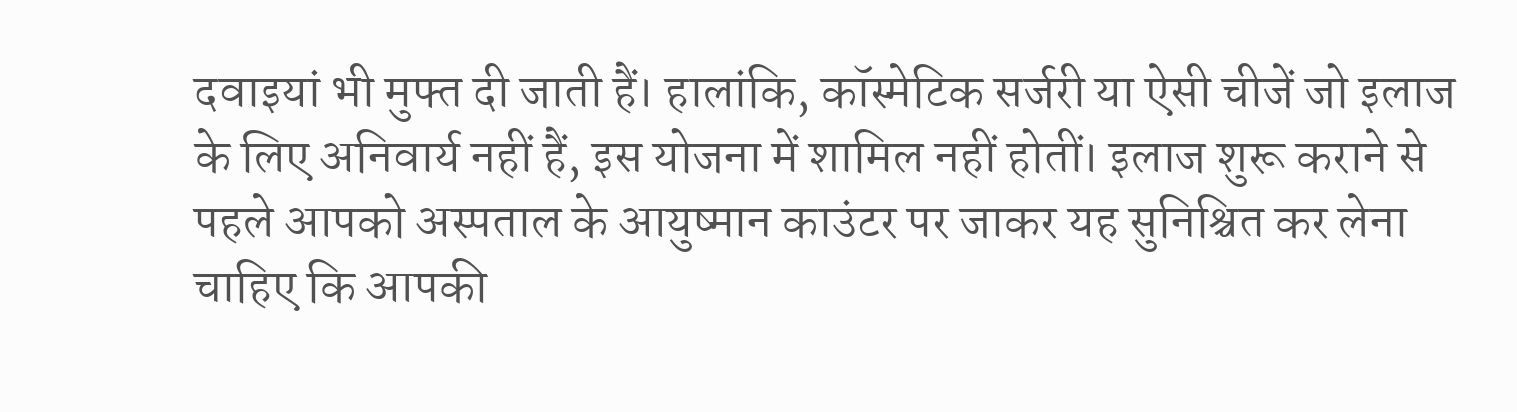दवाइयां भी मुफ्त दी जाती हैं। हालांकि, कॉस्मेटिक सर्जरी या ऐसी चीजें जो इलाज के लिए अनिवार्य नहीं हैं, इस योजना में शामिल नहीं होतीं। इलाज शुरू कराने से पहले आपको अस्पताल के आयुष्मान काउंटर पर जाकर यह सुनिश्चित कर लेना चाहिए कि आपकी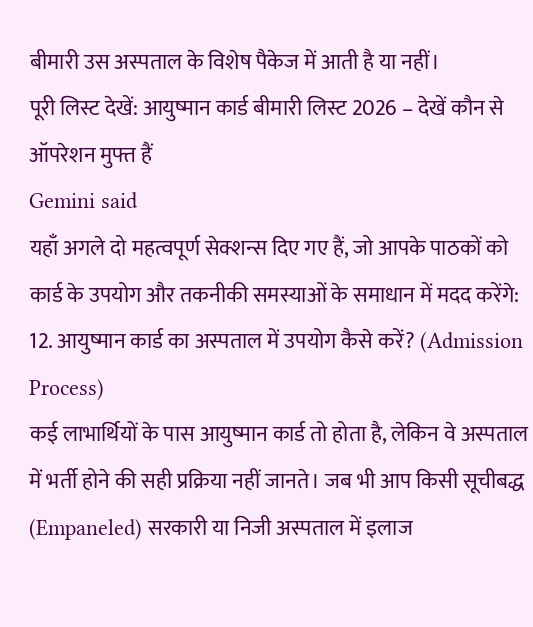बीमारी उस अस्पताल के विशेष पैकेज में आती है या नहीं।
पूरी लिस्ट देखें: आयुष्मान कार्ड बीमारी लिस्ट 2026 – देखें कौन से ऑपरेशन मुफ्त हैं
Gemini said
यहाँ अगले दो महत्वपूर्ण सेक्शन्स दिए गए हैं, जो आपके पाठकों को कार्ड के उपयोग और तकनीकी समस्याओं के समाधान में मदद करेंगे:
12. आयुष्मान कार्ड का अस्पताल में उपयोग कैसे करें? (Admission Process)
कई लाभार्थियों के पास आयुष्मान कार्ड तो होता है, लेकिन वे अस्पताल में भर्ती होने की सही प्रक्रिया नहीं जानते। जब भी आप किसी सूचीबद्ध (Empaneled) सरकारी या निजी अस्पताल में इलाज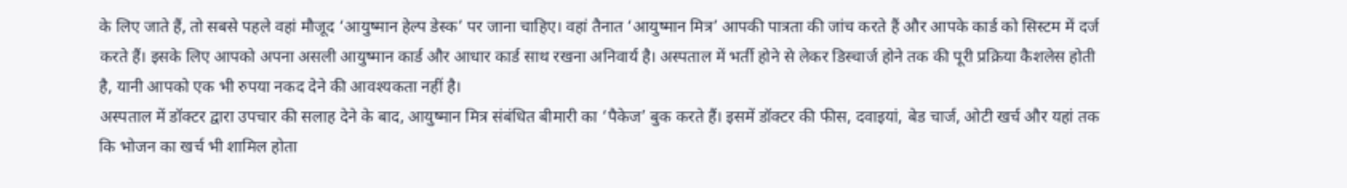के लिए जाते हैं, तो सबसे पहले वहां मौजूद ‘आयुष्मान हेल्प डेस्क’ पर जाना चाहिए। वहां तैनात ‘आयुष्मान मित्र’ आपकी पात्रता की जांच करते हैं और आपके कार्ड को सिस्टम में दर्ज करते हैं। इसके लिए आपको अपना असली आयुष्मान कार्ड और आधार कार्ड साथ रखना अनिवार्य है। अस्पताल में भर्ती होने से लेकर डिस्चार्ज होने तक की पूरी प्रक्रिया कैशलेस होती है, यानी आपको एक भी रुपया नकद देने की आवश्यकता नहीं है।
अस्पताल में डॉक्टर द्वारा उपचार की सलाह देने के बाद, आयुष्मान मित्र संबंधित बीमारी का ‘पैकेज’ बुक करते हैं। इसमें डॉक्टर की फीस, दवाइयां, बेड चार्ज, ओटी खर्च और यहां तक कि भोजन का खर्च भी शामिल होता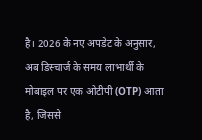है। 2026 के नए अपडेट के अनुसार, अब डिस्चार्ज के समय लाभार्थी के मोबाइल पर एक ओटीपी (OTP) आता है, जिससे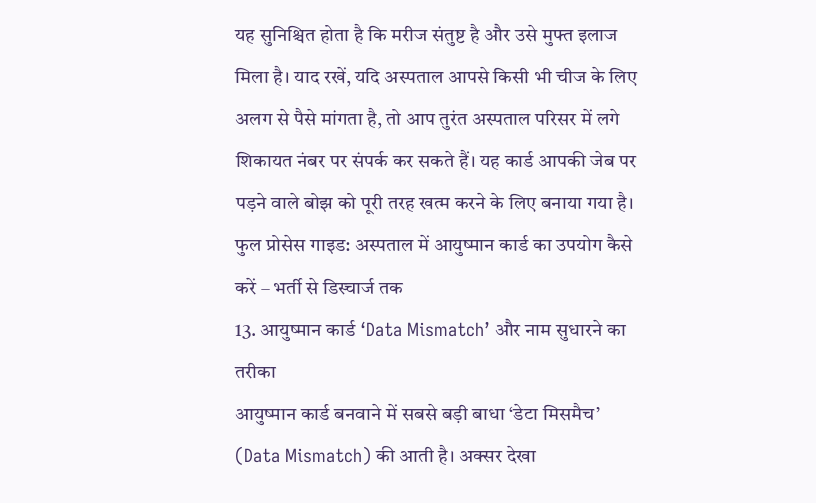यह सुनिश्चित होता है कि मरीज संतुष्ट है और उसे मुफ्त इलाज मिला है। याद रखें, यदि अस्पताल आपसे किसी भी चीज के लिए अलग से पैसे मांगता है, तो आप तुरंत अस्पताल परिसर में लगे शिकायत नंबर पर संपर्क कर सकते हैं। यह कार्ड आपकी जेब पर पड़ने वाले बोझ को पूरी तरह खत्म करने के लिए बनाया गया है।
फुल प्रोसेस गाइड: अस्पताल में आयुष्मान कार्ड का उपयोग कैसे करें – भर्ती से डिस्चार्ज तक
13. आयुष्मान कार्ड ‘Data Mismatch’ और नाम सुधारने का तरीका
आयुष्मान कार्ड बनवाने में सबसे बड़ी बाधा ‘डेटा मिसमैच’ (Data Mismatch) की आती है। अक्सर देखा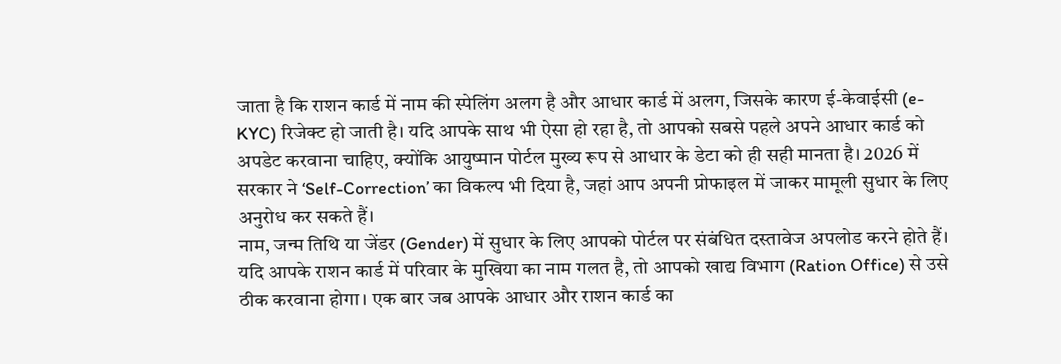जाता है कि राशन कार्ड में नाम की स्पेलिंग अलग है और आधार कार्ड में अलग, जिसके कारण ई-केवाईसी (e-KYC) रिजेक्ट हो जाती है। यदि आपके साथ भी ऐसा हो रहा है, तो आपको सबसे पहले अपने आधार कार्ड को अपडेट करवाना चाहिए, क्योंकि आयुष्मान पोर्टल मुख्य रूप से आधार के डेटा को ही सही मानता है। 2026 में सरकार ने ‘Self-Correction’ का विकल्प भी दिया है, जहां आप अपनी प्रोफाइल में जाकर मामूली सुधार के लिए अनुरोध कर सकते हैं।
नाम, जन्म तिथि या जेंडर (Gender) में सुधार के लिए आपको पोर्टल पर संबंधित दस्तावेज अपलोड करने होते हैं। यदि आपके राशन कार्ड में परिवार के मुखिया का नाम गलत है, तो आपको खाद्य विभाग (Ration Office) से उसे ठीक करवाना होगा। एक बार जब आपके आधार और राशन कार्ड का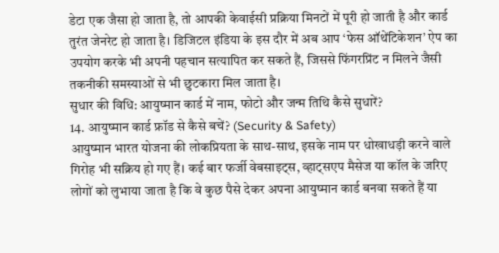डेटा एक जैसा हो जाता है, तो आपकी केवाईसी प्रक्रिया मिनटों में पूरी हो जाती है और कार्ड तुरंत जेनरेट हो जाता है। डिजिटल इंडिया के इस दौर में अब आप ‘फेस ऑथेंटिकेशन’ ऐप का उपयोग करके भी अपनी पहचान सत्यापित कर सकते हैं, जिससे फिंगरप्रिंट न मिलने जैसी तकनीकी समस्याओं से भी छुटकारा मिल जाता है।
सुधार की विधि: आयुष्मान कार्ड में नाम, फोटो और जन्म तिथि कैसे सुधारें?
14. आयुष्मान कार्ड फ्रॉड से कैसे बचें? (Security & Safety)
आयुष्मान भारत योजना की लोकप्रियता के साथ-साथ, इसके नाम पर धोखाधड़ी करने वाले गिरोह भी सक्रिय हो गए हैं। कई बार फर्जी वेबसाइट्स, व्हाट्सएप मैसेज या कॉल के जरिए लोगों को लुभाया जाता है कि वे कुछ पैसे देकर अपना आयुष्मान कार्ड बनवा सकते हैं या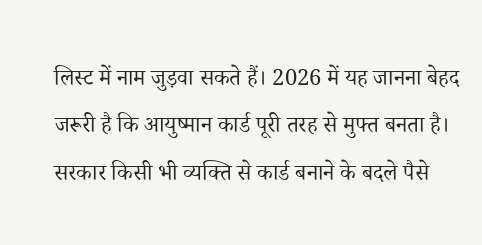लिस्ट में नाम जुड़वा सकते हैं। 2026 में यह जानना बेहद जरूरी है कि आयुष्मान कार्ड पूरी तरह से मुफ्त बनता है। सरकार किसी भी व्यक्ति से कार्ड बनाने के बदले पैसे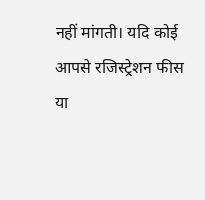नहीं मांगती। यदि कोई आपसे रजिस्ट्रेशन फीस या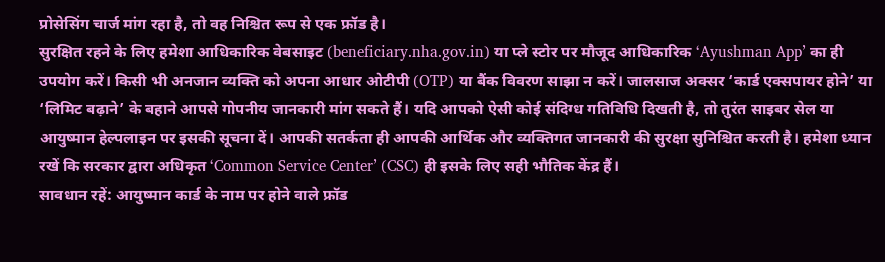प्रोसेसिंग चार्ज मांग रहा है, तो वह निश्चित रूप से एक फ्रॉड है।
सुरक्षित रहने के लिए हमेशा आधिकारिक वेबसाइट (beneficiary.nha.gov.in) या प्ले स्टोर पर मौजूद आधिकारिक ‘Ayushman App’ का ही उपयोग करें। किसी भी अनजान व्यक्ति को अपना आधार ओटीपी (OTP) या बैंक विवरण साझा न करें। जालसाज अक्सर ‘कार्ड एक्सपायर होने’ या ‘लिमिट बढ़ाने’ के बहाने आपसे गोपनीय जानकारी मांग सकते हैं। यदि आपको ऐसी कोई संदिग्ध गतिविधि दिखती है, तो तुरंत साइबर सेल या आयुष्मान हेल्पलाइन पर इसकी सूचना दें। आपकी सतर्कता ही आपकी आर्थिक और व्यक्तिगत जानकारी की सुरक्षा सुनिश्चित करती है। हमेशा ध्यान रखें कि सरकार द्वारा अधिकृत ‘Common Service Center’ (CSC) ही इसके लिए सही भौतिक केंद्र हैं।
सावधान रहें: आयुष्मान कार्ड के नाम पर होने वाले फ्रॉड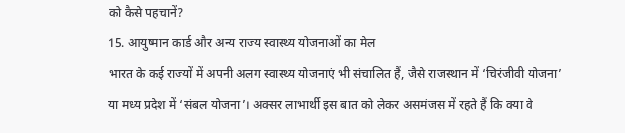को कैसे पहचानें?
15. आयुष्मान कार्ड और अन्य राज्य स्वास्थ्य योजनाओं का मेल
भारत के कई राज्यों में अपनी अलग स्वास्थ्य योजनाएं भी संचालित हैं, जैसे राजस्थान में ‘चिरंजीवी योजना’ या मध्य प्रदेश में ‘संबल योजना’। अक्सर लाभार्थी इस बात को लेकर असमंजस में रहते हैं कि क्या वे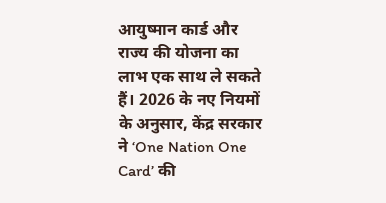आयुष्मान कार्ड और राज्य की योजना का लाभ एक साथ ले सकते हैं। 2026 के नए नियमों के अनुसार, केंद्र सरकार ने ‘One Nation One Card’ की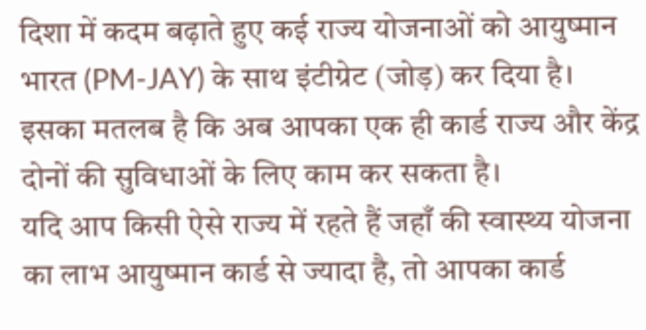दिशा में कदम बढ़ाते हुए कई राज्य योजनाओं को आयुष्मान भारत (PM-JAY) के साथ इंटीग्रेट (जोड़) कर दिया है। इसका मतलब है कि अब आपका एक ही कार्ड राज्य और केंद्र दोनों की सुविधाओं के लिए काम कर सकता है।
यदि आप किसी ऐसे राज्य में रहते हैं जहाँ की स्वास्थ्य योजना का लाभ आयुष्मान कार्ड से ज्यादा है, तो आपका कार्ड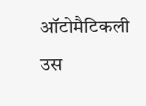ऑटोमैटिकली उस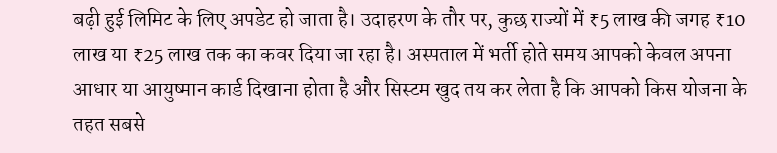बढ़ी हुई लिमिट के लिए अपडेट हो जाता है। उदाहरण के तौर पर, कुछ राज्यों में ₹5 लाख की जगह ₹10 लाख या ₹25 लाख तक का कवर दिया जा रहा है। अस्पताल में भर्ती होते समय आपको केवल अपना आधार या आयुष्मान कार्ड दिखाना होता है और सिस्टम खुद तय कर लेता है कि आपको किस योजना के तहत सबसे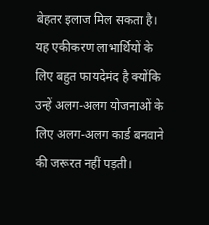बेहतर इलाज मिल सकता है। यह एकीकरण लाभार्थियों के लिए बहुत फायदेमंद है क्योंकि उन्हें अलग-अलग योजनाओं के लिए अलग-अलग कार्ड बनवाने की जरूरत नहीं पड़ती।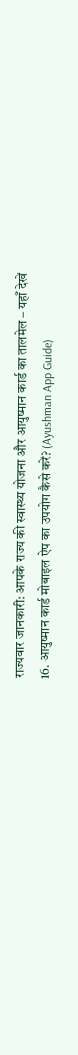राज्यवार जानकारी: आपके राज्य की स्वास्थ्य योजना और आयुष्मान कार्ड का तालमेल – यहाँ देखें
16. आयुष्मान कार्ड मोबाइल ऐप का उपयोग कैसे करें? (Ayushman App Guide)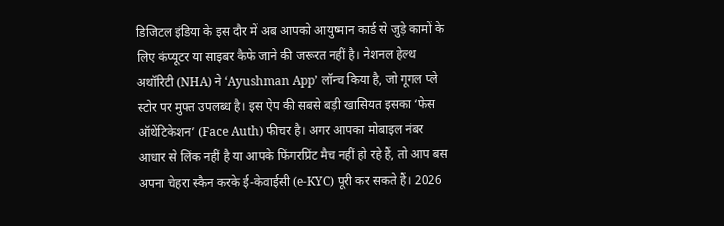डिजिटल इंडिया के इस दौर में अब आपको आयुष्मान कार्ड से जुड़े कामों के लिए कंप्यूटर या साइबर कैफे जाने की जरूरत नहीं है। नेशनल हेल्थ अथॉरिटी (NHA) ने ‘Ayushman App’ लॉन्च किया है, जो गूगल प्ले स्टोर पर मुफ्त उपलब्ध है। इस ऐप की सबसे बड़ी खासियत इसका ‘फेस ऑथेंटिकेशन’ (Face Auth) फीचर है। अगर आपका मोबाइल नंबर आधार से लिंक नहीं है या आपके फिंगरप्रिंट मैच नहीं हो रहे हैं, तो आप बस अपना चेहरा स्कैन करके ई-केवाईसी (e-KYC) पूरी कर सकते हैं। 2026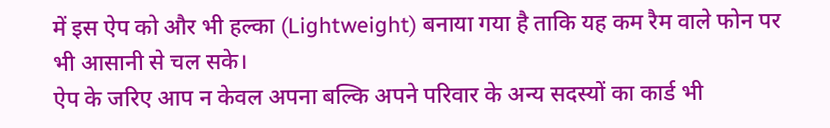में इस ऐप को और भी हल्का (Lightweight) बनाया गया है ताकि यह कम रैम वाले फोन पर भी आसानी से चल सके।
ऐप के जरिए आप न केवल अपना बल्कि अपने परिवार के अन्य सदस्यों का कार्ड भी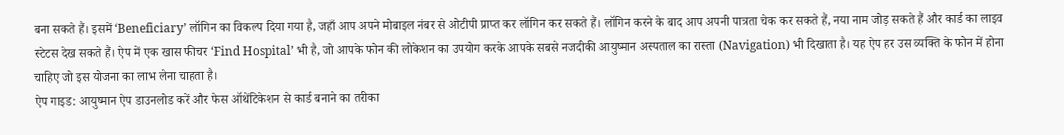बना सकते हैं। इसमें ‘Beneficiary’ लॉगिन का विकल्प दिया गया है, जहाँ आप अपने मोबाइल नंबर से ओटीपी प्राप्त कर लॉगिन कर सकते हैं। लॉगिन करने के बाद आप अपनी पात्रता चेक कर सकते हैं, नया नाम जोड़ सकते हैं और कार्ड का लाइव स्टेटस देख सकते हैं। ऐप में एक खास फीचर ‘Find Hospital’ भी है, जो आपके फोन की लोकेशन का उपयोग करके आपके सबसे नजदीकी आयुष्मान अस्पताल का रास्ता (Navigation) भी दिखाता है। यह ऐप हर उस व्यक्ति के फोन में होना चाहिए जो इस योजना का लाभ लेना चाहता है।
ऐप गाइड: आयुष्मान ऐप डाउनलोड करें और फेस ऑथेंटिकेशन से कार्ड बनाने का तरीका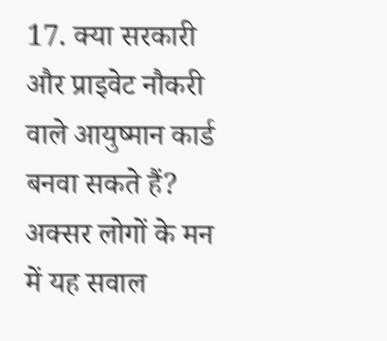17. क्या सरकारी और प्राइवेट नौकरी वाले आयुष्मान कार्ड बनवा सकते हैं?
अक्सर लोगों के मन में यह सवाल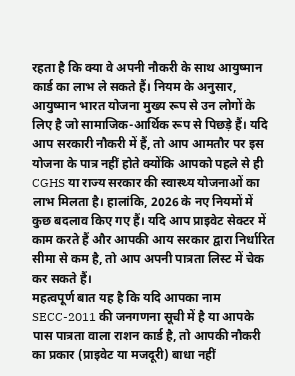रहता है कि क्या वे अपनी नौकरी के साथ आयुष्मान कार्ड का लाभ ले सकते हैं। नियम के अनुसार, आयुष्मान भारत योजना मुख्य रूप से उन लोगों के लिए है जो सामाजिक-आर्थिक रूप से पिछड़े हैं। यदि आप सरकारी नौकरी में हैं, तो आप आमतौर पर इस योजना के पात्र नहीं होते क्योंकि आपको पहले से ही CGHS या राज्य सरकार की स्वास्थ्य योजनाओं का लाभ मिलता है। हालांकि, 2026 के नए नियमों में कुछ बदलाव किए गए हैं। यदि आप प्राइवेट सेक्टर में काम करते हैं और आपकी आय सरकार द्वारा निर्धारित सीमा से कम है, तो आप अपनी पात्रता लिस्ट में चेक कर सकते हैं।
महत्वपूर्ण बात यह है कि यदि आपका नाम SECC-2011 की जनगणना सूची में है या आपके पास पात्रता वाला राशन कार्ड है, तो आपकी नौकरी का प्रकार (प्राइवेट या मजदूरी) बाधा नहीं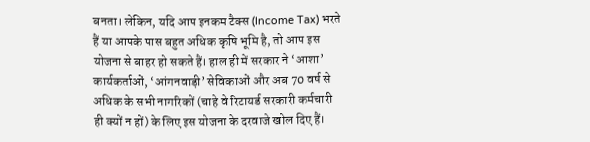बनता। लेकिन, यदि आप इनकम टैक्स (Income Tax) भरते हैं या आपके पास बहुत अधिक कृषि भूमि है, तो आप इस योजना से बाहर हो सकते हैं। हाल ही में सरकार ने ‘आशा’ कार्यकर्ताओं, ‘आंगनवाड़ी’ सेविकाओं और अब 70 वर्ष से अधिक के सभी नागरिकों (चाहे वे रिटायर्ड सरकारी कर्मचारी ही क्यों न हों) के लिए इस योजना के दरवाजे खोल दिए हैं।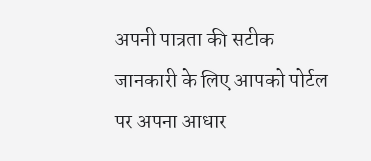अपनी पात्रता की सटीक जानकारी के लिए आपको पोर्टल पर अपना आधार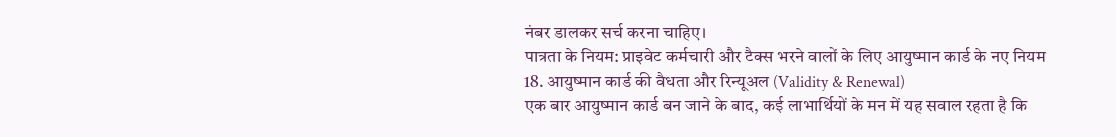नंबर डालकर सर्च करना चाहिए।
पात्रता के नियम: प्राइवेट कर्मचारी और टैक्स भरने वालों के लिए आयुष्मान कार्ड के नए नियम
18. आयुष्मान कार्ड की वैधता और रिन्यूअल (Validity & Renewal)
एक बार आयुष्मान कार्ड बन जाने के बाद, कई लाभार्थियों के मन में यह सवाल रहता है कि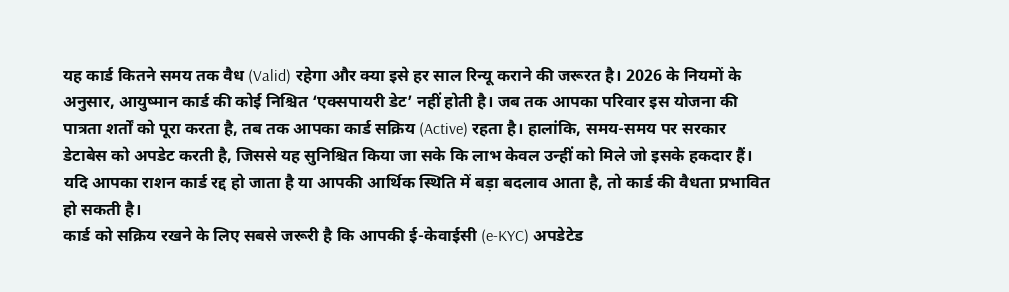यह कार्ड कितने समय तक वैध (Valid) रहेगा और क्या इसे हर साल रिन्यू कराने की जरूरत है। 2026 के नियमों के अनुसार, आयुष्मान कार्ड की कोई निश्चित ‘एक्सपायरी डेट’ नहीं होती है। जब तक आपका परिवार इस योजना की पात्रता शर्तों को पूरा करता है, तब तक आपका कार्ड सक्रिय (Active) रहता है। हालांकि, समय-समय पर सरकार डेटाबेस को अपडेट करती है, जिससे यह सुनिश्चित किया जा सके कि लाभ केवल उन्हीं को मिले जो इसके हकदार हैं। यदि आपका राशन कार्ड रद्द हो जाता है या आपकी आर्थिक स्थिति में बड़ा बदलाव आता है, तो कार्ड की वैधता प्रभावित हो सकती है।
कार्ड को सक्रिय रखने के लिए सबसे जरूरी है कि आपकी ई-केवाईसी (e-KYC) अपडेटेड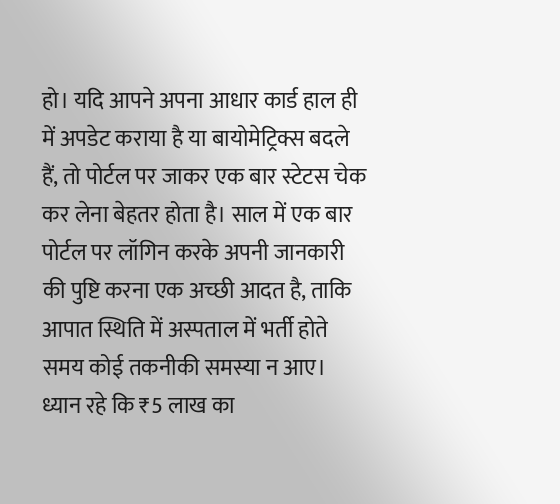हो। यदि आपने अपना आधार कार्ड हाल ही में अपडेट कराया है या बायोमेट्रिक्स बदले हैं, तो पोर्टल पर जाकर एक बार स्टेटस चेक कर लेना बेहतर होता है। साल में एक बार पोर्टल पर लॉगिन करके अपनी जानकारी की पुष्टि करना एक अच्छी आदत है, ताकि आपात स्थिति में अस्पताल में भर्ती होते समय कोई तकनीकी समस्या न आए। ध्यान रहे कि ₹5 लाख का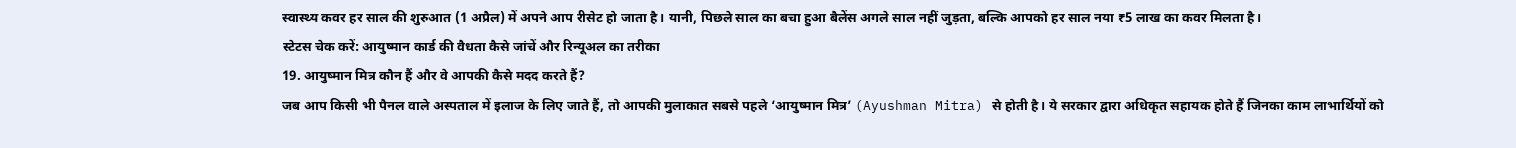स्वास्थ्य कवर हर साल की शुरुआत (1 अप्रैल) में अपने आप रीसेट हो जाता है। यानी, पिछले साल का बचा हुआ बैलेंस अगले साल नहीं जुड़ता, बल्कि आपको हर साल नया ₹5 लाख का कवर मिलता है।
स्टेटस चेक करें: आयुष्मान कार्ड की वैधता कैसे जांचें और रिन्यूअल का तरीका
19. आयुष्मान मित्र कौन हैं और वे आपकी कैसे मदद करते हैं?
जब आप किसी भी पैनल वाले अस्पताल में इलाज के लिए जाते हैं, तो आपकी मुलाकात सबसे पहले ‘आयुष्मान मित्र’ (Ayushman Mitra) से होती है। ये सरकार द्वारा अधिकृत सहायक होते हैं जिनका काम लाभार्थियों को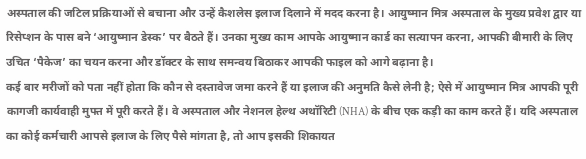अस्पताल की जटिल प्रक्रियाओं से बचाना और उन्हें कैशलेस इलाज दिलाने में मदद करना है। आयुष्मान मित्र अस्पताल के मुख्य प्रवेश द्वार या रिसेप्शन के पास बने ‘आयुष्मान डेस्क’ पर बैठते हैं। उनका मुख्य काम आपके आयुष्मान कार्ड का सत्यापन करना, आपकी बीमारी के लिए उचित ‘पैकेज’ का चयन करना और डॉक्टर के साथ समन्वय बिठाकर आपकी फाइल को आगे बढ़ाना है।
कई बार मरीजों को पता नहीं होता कि कौन से दस्तावेज जमा करने हैं या इलाज की अनुमति कैसे लेनी है; ऐसे में आयुष्मान मित्र आपकी पूरी कागजी कार्यवाही मुफ्त में पूरी करते हैं। वे अस्पताल और नेशनल हेल्थ अथॉरिटी (NHA) के बीच एक कड़ी का काम करते हैं। यदि अस्पताल का कोई कर्मचारी आपसे इलाज के लिए पैसे मांगता है, तो आप इसकी शिकायत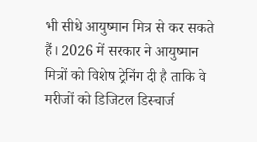भी सीधे आयुष्मान मित्र से कर सकते हैं। 2026 में सरकार ने आयुष्मान मित्रों को विशेष ट्रेनिंग दी है ताकि वे मरीजों को डिजिटल डिस्चार्ज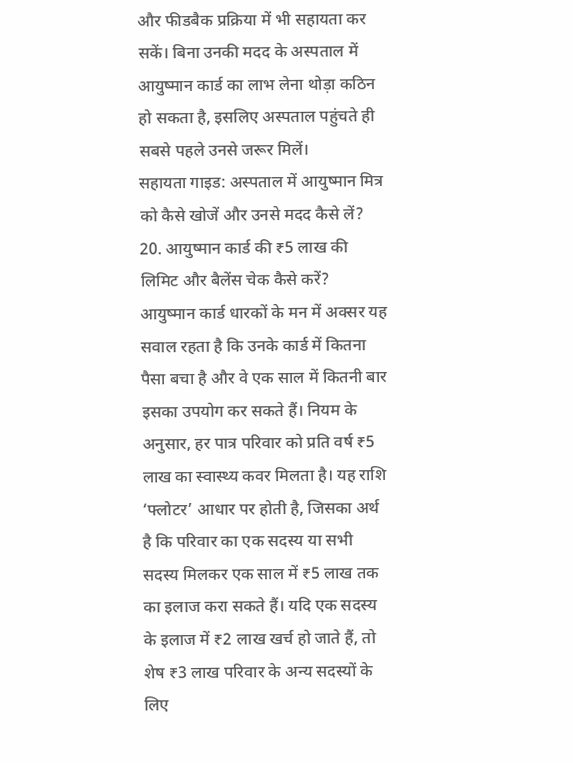और फीडबैक प्रक्रिया में भी सहायता कर सकें। बिना उनकी मदद के अस्पताल में आयुष्मान कार्ड का लाभ लेना थोड़ा कठिन हो सकता है, इसलिए अस्पताल पहुंचते ही सबसे पहले उनसे जरूर मिलें।
सहायता गाइड: अस्पताल में आयुष्मान मित्र को कैसे खोजें और उनसे मदद कैसे लें?
20. आयुष्मान कार्ड की ₹5 लाख की लिमिट और बैलेंस चेक कैसे करें?
आयुष्मान कार्ड धारकों के मन में अक्सर यह सवाल रहता है कि उनके कार्ड में कितना पैसा बचा है और वे एक साल में कितनी बार इसका उपयोग कर सकते हैं। नियम के अनुसार, हर पात्र परिवार को प्रति वर्ष ₹5 लाख का स्वास्थ्य कवर मिलता है। यह राशि ‘फ्लोटर’ आधार पर होती है, जिसका अर्थ है कि परिवार का एक सदस्य या सभी सदस्य मिलकर एक साल में ₹5 लाख तक का इलाज करा सकते हैं। यदि एक सदस्य के इलाज में ₹2 लाख खर्च हो जाते हैं, तो शेष ₹3 लाख परिवार के अन्य सदस्यों के लिए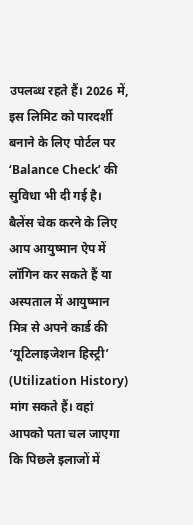उपलब्ध रहते हैं। 2026 में, इस लिमिट को पारदर्शी बनाने के लिए पोर्टल पर ‘Balance Check’ की सुविधा भी दी गई है।
बैलेंस चेक करने के लिए आप आयुष्मान ऐप में लॉगिन कर सकते हैं या अस्पताल में आयुष्मान मित्र से अपने कार्ड की ‘यूटिलाइजेशन हिस्ट्री’ (Utilization History) मांग सकते हैं। वहां आपको पता चल जाएगा कि पिछले इलाजों में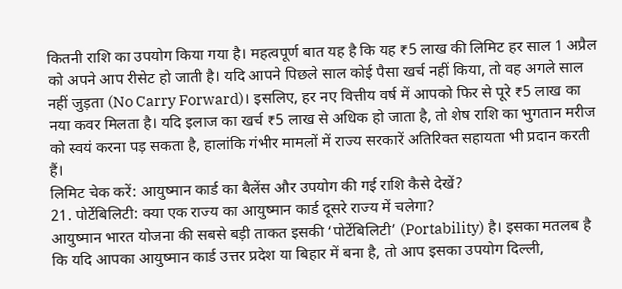कितनी राशि का उपयोग किया गया है। महत्वपूर्ण बात यह है कि यह ₹5 लाख की लिमिट हर साल 1 अप्रैल को अपने आप रीसेट हो जाती है। यदि आपने पिछले साल कोई पैसा खर्च नहीं किया, तो वह अगले साल नहीं जुड़ता (No Carry Forward)। इसलिए, हर नए वित्तीय वर्ष में आपको फिर से पूरे ₹5 लाख का नया कवर मिलता है। यदि इलाज का खर्च ₹5 लाख से अधिक हो जाता है, तो शेष राशि का भुगतान मरीज को स्वयं करना पड़ सकता है, हालांकि गंभीर मामलों में राज्य सरकारें अतिरिक्त सहायता भी प्रदान करती हैं।
लिमिट चेक करें: आयुष्मान कार्ड का बैलेंस और उपयोग की गई राशि कैसे देखें?
21. पोर्टेबिलिटी: क्या एक राज्य का आयुष्मान कार्ड दूसरे राज्य में चलेगा?
आयुष्मान भारत योजना की सबसे बड़ी ताकत इसकी ‘पोर्टेबिलिटी’ (Portability) है। इसका मतलब है कि यदि आपका आयुष्मान कार्ड उत्तर प्रदेश या बिहार में बना है, तो आप इसका उपयोग दिल्ली,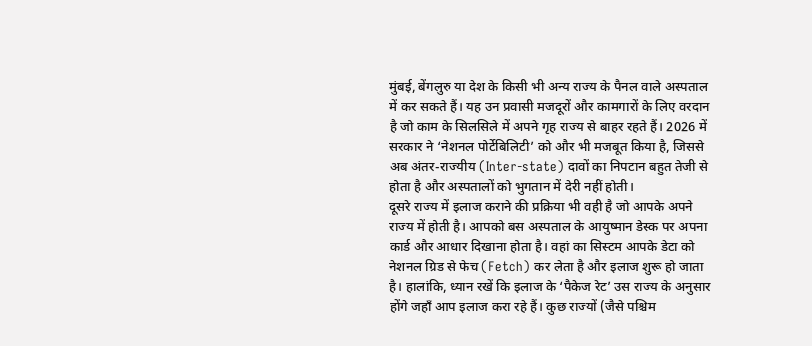मुंबई, बेंगलुरु या देश के किसी भी अन्य राज्य के पैनल वाले अस्पताल में कर सकते हैं। यह उन प्रवासी मजदूरों और कामगारों के लिए वरदान है जो काम के सिलसिले में अपने गृह राज्य से बाहर रहते हैं। 2026 में सरकार ने ‘नेशनल पोर्टेबिलिटी’ को और भी मजबूत किया है, जिससे अब अंतर-राज्यीय (Inter-state) दावों का निपटान बहुत तेजी से होता है और अस्पतालों को भुगतान में देरी नहीं होती।
दूसरे राज्य में इलाज कराने की प्रक्रिया भी वही है जो आपके अपने राज्य में होती है। आपको बस अस्पताल के आयुष्मान डेस्क पर अपना कार्ड और आधार दिखाना होता है। वहां का सिस्टम आपके डेटा को नेशनल ग्रिड से फेच (Fetch) कर लेता है और इलाज शुरू हो जाता है। हालांकि, ध्यान रखें कि इलाज के ‘पैकेज रेट’ उस राज्य के अनुसार होंगे जहाँ आप इलाज करा रहे हैं। कुछ राज्यों (जैसे पश्चिम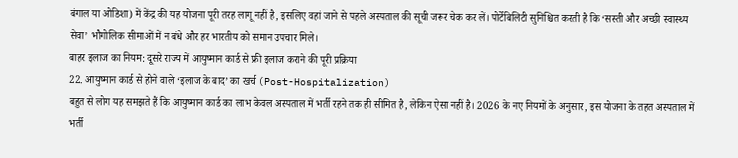बंगाल या ओडिशा) में केंद्र की यह योजना पूरी तरह लागू नहीं है, इसलिए वहां जाने से पहले अस्पताल की सूची जरूर चेक कर लें। पोर्टेबिलिटी सुनिश्चित करती है कि ‘सस्ती और अच्छी स्वास्थ्य सेवा’ भौगोलिक सीमाओं में न बंधे और हर भारतीय को समान उपचार मिले।
बाहर इलाज का नियम: दूसरे राज्य में आयुष्मान कार्ड से फ्री इलाज कराने की पूरी प्रक्रिया
22. आयुष्मान कार्ड से होने वाले ‘इलाज के बाद’ का खर्च (Post-Hospitalization)
बहुत से लोग यह समझते हैं कि आयुष्मान कार्ड का लाभ केवल अस्पताल में भर्ती रहने तक ही सीमित है, लेकिन ऐसा नहीं है। 2026 के नए नियमों के अनुसार, इस योजना के तहत अस्पताल में भर्ती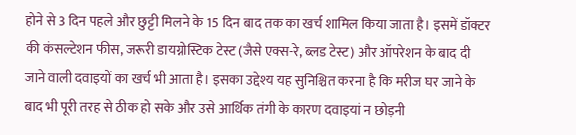होने से 3 दिन पहले और छुट्टी मिलने के 15 दिन बाद तक का खर्च शामिल किया जाता है। इसमें डॉक्टर की कंसल्टेशन फीस, जरूरी डायग्नोस्टिक टेस्ट (जैसे एक्स-रे, ब्लड टेस्ट) और ऑपरेशन के बाद दी जाने वाली दवाइयों का खर्च भी आता है। इसका उद्देश्य यह सुनिश्चित करना है कि मरीज घर जाने के बाद भी पूरी तरह से ठीक हो सके और उसे आर्थिक तंगी के कारण दवाइयां न छोड़नी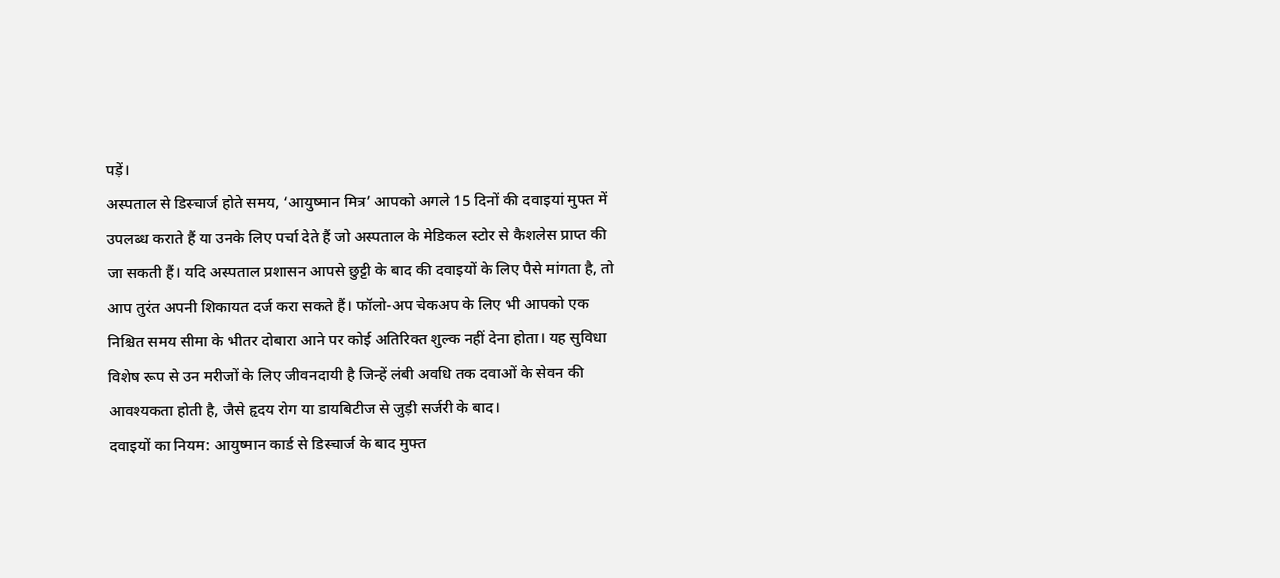पड़ें।
अस्पताल से डिस्चार्ज होते समय, ‘आयुष्मान मित्र’ आपको अगले 15 दिनों की दवाइयां मुफ्त में उपलब्ध कराते हैं या उनके लिए पर्चा देते हैं जो अस्पताल के मेडिकल स्टोर से कैशलेस प्राप्त की जा सकती हैं। यदि अस्पताल प्रशासन आपसे छुट्टी के बाद की दवाइयों के लिए पैसे मांगता है, तो आप तुरंत अपनी शिकायत दर्ज करा सकते हैं। फॉलो-अप चेकअप के लिए भी आपको एक निश्चित समय सीमा के भीतर दोबारा आने पर कोई अतिरिक्त शुल्क नहीं देना होता। यह सुविधा विशेष रूप से उन मरीजों के लिए जीवनदायी है जिन्हें लंबी अवधि तक दवाओं के सेवन की आवश्यकता होती है, जैसे हृदय रोग या डायबिटीज से जुड़ी सर्जरी के बाद।
दवाइयों का नियम: आयुष्मान कार्ड से डिस्चार्ज के बाद मुफ्त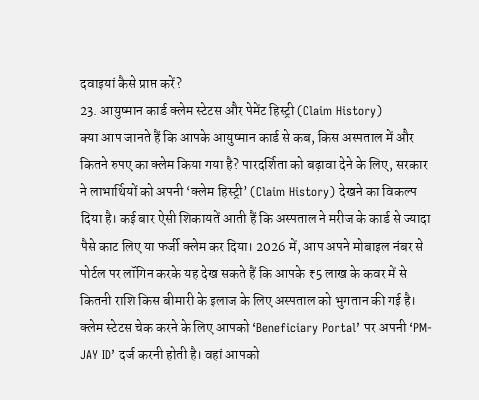दवाइयां कैसे प्राप्त करें?
23. आयुष्मान कार्ड क्लेम स्टेटस और पेमेंट हिस्ट्री (Claim History)
क्या आप जानते हैं कि आपके आयुष्मान कार्ड से कब, किस अस्पताल में और कितने रुपए का क्लेम किया गया है? पारदर्शिता को बढ़ावा देने के लिए, सरकार ने लाभार्थियों को अपनी ‘क्लेम हिस्ट्री’ (Claim History) देखने का विकल्प दिया है। कई बार ऐसी शिकायतें आती हैं कि अस्पताल ने मरीज के कार्ड से ज्यादा पैसे काट लिए या फर्जी क्लेम कर दिया। 2026 में, आप अपने मोबाइल नंबर से पोर्टल पर लॉगिन करके यह देख सकते हैं कि आपके ₹5 लाख के कवर में से कितनी राशि किस बीमारी के इलाज के लिए अस्पताल को भुगतान की गई है।
क्लेम स्टेटस चेक करने के लिए आपको ‘Beneficiary Portal’ पर अपनी ‘PM-JAY ID’ दर्ज करनी होती है। वहां आपको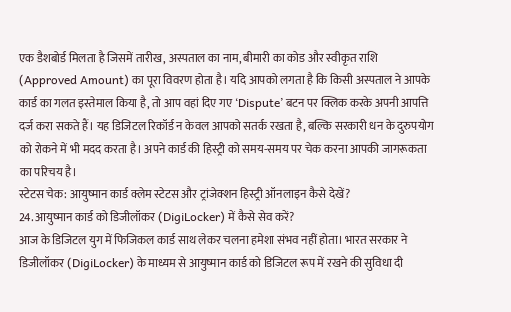एक डैशबोर्ड मिलता है जिसमें तारीख, अस्पताल का नाम, बीमारी का कोड और स्वीकृत राशि (Approved Amount) का पूरा विवरण होता है। यदि आपको लगता है कि किसी अस्पताल ने आपके कार्ड का गलत इस्तेमाल किया है, तो आप वहां दिए गए ‘Dispute’ बटन पर क्लिक करके अपनी आपत्ति दर्ज करा सकते हैं। यह डिजिटल रिकॉर्ड न केवल आपको सतर्क रखता है, बल्कि सरकारी धन के दुरुपयोग को रोकने में भी मदद करता है। अपने कार्ड की हिस्ट्री को समय-समय पर चेक करना आपकी जागरूकता का परिचय है।
स्टेटस चेक: आयुष्मान कार्ड क्लेम स्टेटस और ट्रांजेक्शन हिस्ट्री ऑनलाइन कैसे देखें?
24. आयुष्मान कार्ड को डिजीलॉकर (DigiLocker) में कैसे सेव करें?
आज के डिजिटल युग में फिजिकल कार्ड साथ लेकर चलना हमेशा संभव नहीं होता। भारत सरकार ने डिजीलॉकर (DigiLocker) के माध्यम से आयुष्मान कार्ड को डिजिटल रूप में रखने की सुविधा दी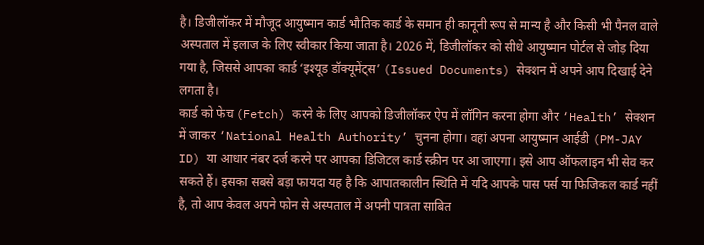है। डिजीलॉकर में मौजूद आयुष्मान कार्ड भौतिक कार्ड के समान ही कानूनी रूप से मान्य है और किसी भी पैनल वाले अस्पताल में इलाज के लिए स्वीकार किया जाता है। 2026 में, डिजीलॉकर को सीधे आयुष्मान पोर्टल से जोड़ दिया गया है, जिससे आपका कार्ड ‘इश्यूड डॉक्यूमेंट्स’ (Issued Documents) सेक्शन में अपने आप दिखाई देने लगता है।
कार्ड को फेच (Fetch) करने के लिए आपको डिजीलॉकर ऐप में लॉगिन करना होगा और ‘Health’ सेक्शन में जाकर ‘National Health Authority’ चुनना होगा। वहां अपना आयुष्मान आईडी (PM-JAY ID) या आधार नंबर दर्ज करने पर आपका डिजिटल कार्ड स्क्रीन पर आ जाएगा। इसे आप ऑफलाइन भी सेव कर सकते हैं। इसका सबसे बड़ा फायदा यह है कि आपातकालीन स्थिति में यदि आपके पास पर्स या फिजिकल कार्ड नहीं है, तो आप केवल अपने फोन से अस्पताल में अपनी पात्रता साबित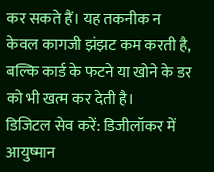कर सकते हैं। यह तकनीक न केवल कागजी झंझट कम करती है, बल्कि कार्ड के फटने या खोने के डर को भी खत्म कर देती है।
डिजिटल सेव करें: डिजीलॉकर में आयुष्मान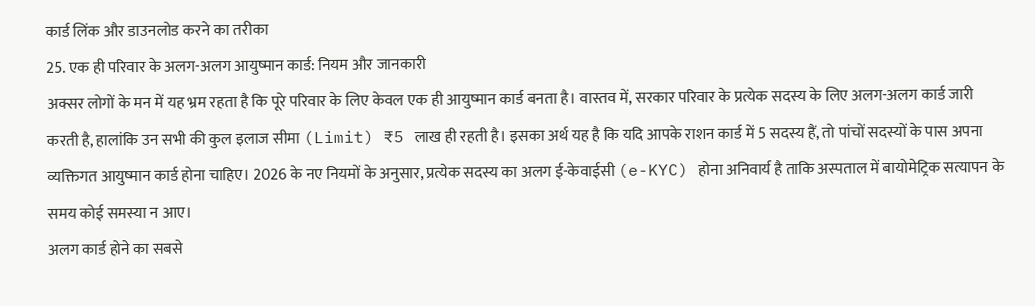कार्ड लिंक और डाउनलोड करने का तरीका
25. एक ही परिवार के अलग-अलग आयुष्मान कार्ड: नियम और जानकारी
अक्सर लोगों के मन में यह भ्रम रहता है कि पूरे परिवार के लिए केवल एक ही आयुष्मान कार्ड बनता है। वास्तव में, सरकार परिवार के प्रत्येक सदस्य के लिए अलग-अलग कार्ड जारी करती है, हालांकि उन सभी की कुल इलाज सीमा (Limit) ₹5 लाख ही रहती है। इसका अर्थ यह है कि यदि आपके राशन कार्ड में 5 सदस्य हैं, तो पांचों सदस्यों के पास अपना व्यक्तिगत आयुष्मान कार्ड होना चाहिए। 2026 के नए नियमों के अनुसार, प्रत्येक सदस्य का अलग ई-केवाईसी (e-KYC) होना अनिवार्य है ताकि अस्पताल में बायोमेट्रिक सत्यापन के समय कोई समस्या न आए।
अलग कार्ड होने का सबसे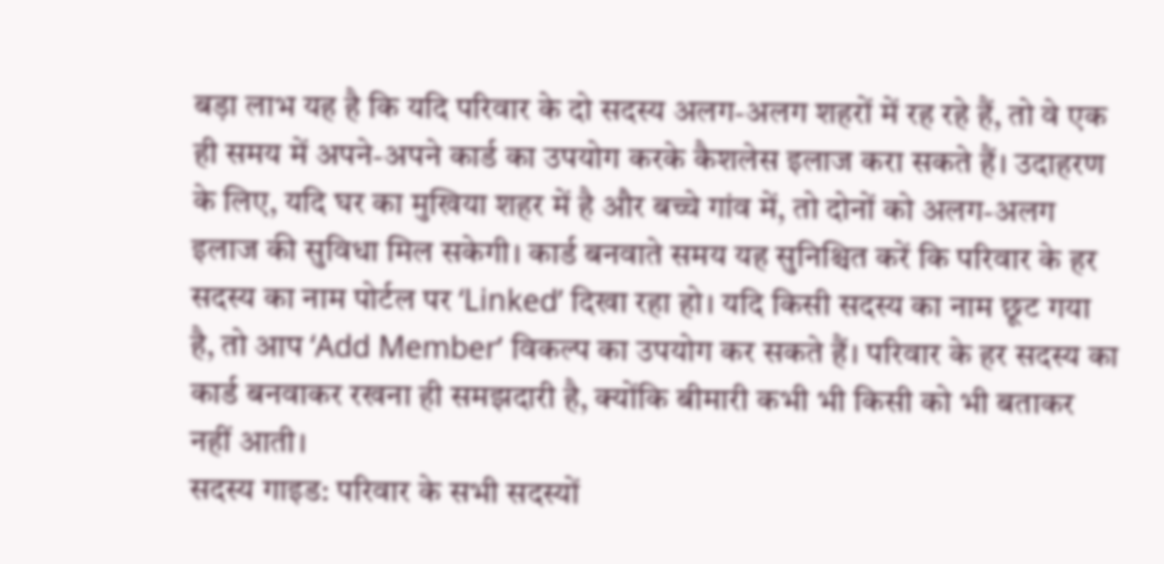बड़ा लाभ यह है कि यदि परिवार के दो सदस्य अलग-अलग शहरों में रह रहे हैं, तो वे एक ही समय में अपने-अपने कार्ड का उपयोग करके कैशलेस इलाज करा सकते हैं। उदाहरण के लिए, यदि घर का मुखिया शहर में है और बच्चे गांव में, तो दोनों को अलग-अलग इलाज की सुविधा मिल सकेगी। कार्ड बनवाते समय यह सुनिश्चित करें कि परिवार के हर सदस्य का नाम पोर्टल पर ‘Linked’ दिखा रहा हो। यदि किसी सदस्य का नाम छूट गया है, तो आप ‘Add Member’ विकल्प का उपयोग कर सकते हैं। परिवार के हर सदस्य का कार्ड बनवाकर रखना ही समझदारी है, क्योंकि बीमारी कभी भी किसी को भी बताकर नहीं आती।
सदस्य गाइड: परिवार के सभी सदस्यों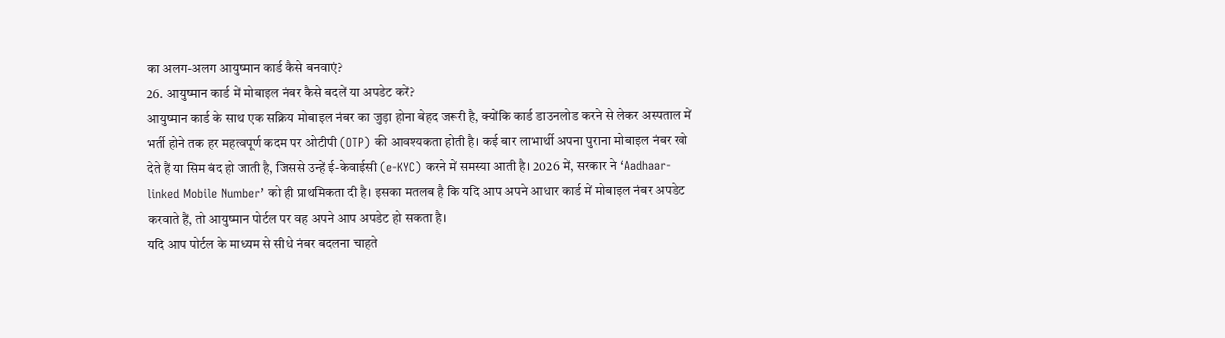का अलग-अलग आयुष्मान कार्ड कैसे बनवाएं?
26. आयुष्मान कार्ड में मोबाइल नंबर कैसे बदलें या अपडेट करें?
आयुष्मान कार्ड के साथ एक सक्रिय मोबाइल नंबर का जुड़ा होना बेहद जरूरी है, क्योंकि कार्ड डाउनलोड करने से लेकर अस्पताल में भर्ती होने तक हर महत्वपूर्ण कदम पर ओटीपी (OTP) की आवश्यकता होती है। कई बार लाभार्थी अपना पुराना मोबाइल नंबर खो देते हैं या सिम बंद हो जाती है, जिससे उन्हें ई-केवाईसी (e-KYC) करने में समस्या आती है। 2026 में, सरकार ने ‘Aadhaar-linked Mobile Number’ को ही प्राथमिकता दी है। इसका मतलब है कि यदि आप अपने आधार कार्ड में मोबाइल नंबर अपडेट करवाते हैं, तो आयुष्मान पोर्टल पर वह अपने आप अपडेट हो सकता है।
यदि आप पोर्टल के माध्यम से सीधे नंबर बदलना चाहते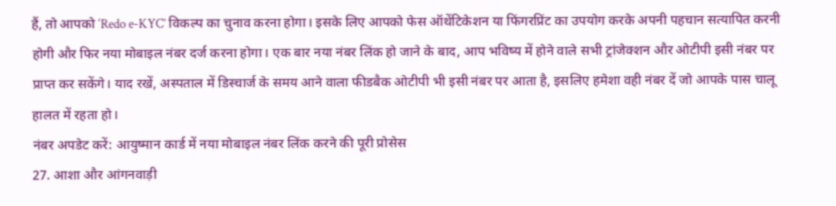हैं, तो आपको ‘Redo e-KYC’ विकल्प का चुनाव करना होगा। इसके लिए आपको फेस ऑथेंटिकेशन या फिंगरप्रिंट का उपयोग करके अपनी पहचान सत्यापित करनी होगी और फिर नया मोबाइल नंबर दर्ज करना होगा। एक बार नया नंबर लिंक हो जाने के बाद, आप भविष्य में होने वाले सभी ट्रांजेक्शन और ओटीपी इसी नंबर पर प्राप्त कर सकेंगे। याद रखें, अस्पताल में डिस्चार्ज के समय आने वाला फीडबैक ओटीपी भी इसी नंबर पर आता है, इसलिए हमेशा वही नंबर दें जो आपके पास चालू हालत में रहता हो।
नंबर अपडेट करें: आयुष्मान कार्ड में नया मोबाइल नंबर लिंक करने की पूरी प्रोसेस
27. आशा और आंगनवाड़ी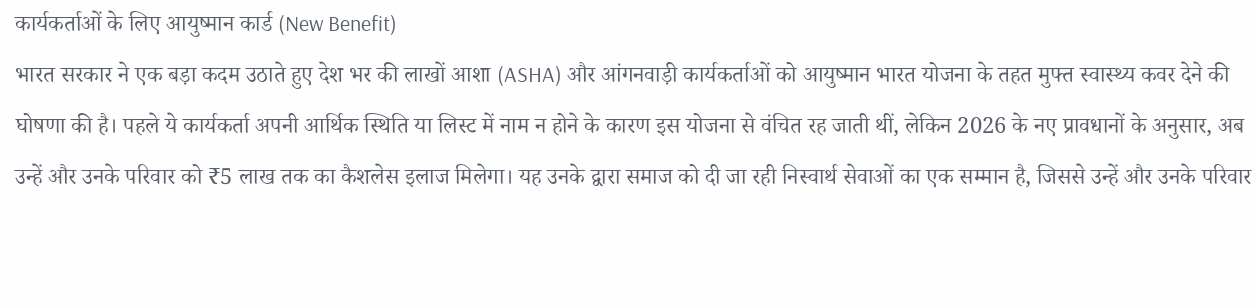कार्यकर्ताओं के लिए आयुष्मान कार्ड (New Benefit)
भारत सरकार ने एक बड़ा कदम उठाते हुए देश भर की लाखों आशा (ASHA) और आंगनवाड़ी कार्यकर्ताओं को आयुष्मान भारत योजना के तहत मुफ्त स्वास्थ्य कवर देने की घोषणा की है। पहले ये कार्यकर्ता अपनी आर्थिक स्थिति या लिस्ट में नाम न होने के कारण इस योजना से वंचित रह जाती थीं, लेकिन 2026 के नए प्रावधानों के अनुसार, अब उन्हें और उनके परिवार को ₹5 लाख तक का कैशलेस इलाज मिलेगा। यह उनके द्वारा समाज को दी जा रही निस्वार्थ सेवाओं का एक सम्मान है, जिससे उन्हें और उनके परिवार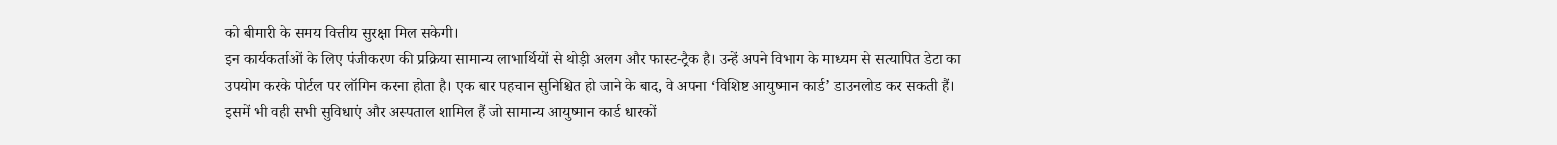को बीमारी के समय वित्तीय सुरक्षा मिल सकेगी।
इन कार्यकर्ताओं के लिए पंजीकरण की प्रक्रिया सामान्य लाभार्थियों से थोड़ी अलग और फास्ट-ट्रैक है। उन्हें अपने विभाग के माध्यम से सत्यापित डेटा का उपयोग करके पोर्टल पर लॉगिन करना होता है। एक बार पहचान सुनिश्चित हो जाने के बाद, वे अपना ‘विशिष्ट आयुष्मान कार्ड’ डाउनलोड कर सकती हैं। इसमें भी वही सभी सुविधाएं और अस्पताल शामिल हैं जो सामान्य आयुष्मान कार्ड धारकों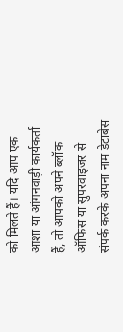को मिलते हैं। यदि आप एक आशा या आंगनवाड़ी कार्यकर्ता हैं, तो आपको अपने ब्लॉक ऑफिस या सुपरवाइजर से संपर्क करके अपना नाम डेटाबेस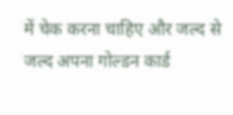में चेक करना चाहिए और जल्द से जल्द अपना गोल्डन कार्ड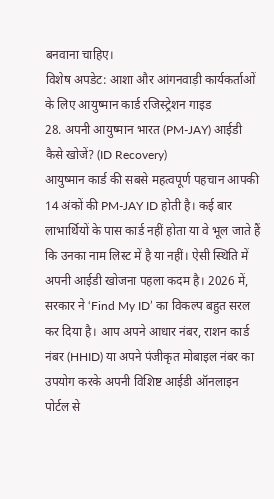बनवाना चाहिए।
विशेष अपडेट: आशा और आंगनवाड़ी कार्यकर्ताओं के लिए आयुष्मान कार्ड रजिस्ट्रेशन गाइड
28. अपनी आयुष्मान भारत (PM-JAY) आईडी कैसे खोजें? (ID Recovery)
आयुष्मान कार्ड की सबसे महत्वपूर्ण पहचान आपकी 14 अंकों की PM-JAY ID होती है। कई बार लाभार्थियों के पास कार्ड नहीं होता या वे भूल जाते हैं कि उनका नाम लिस्ट में है या नहीं। ऐसी स्थिति में अपनी आईडी खोजना पहला कदम है। 2026 में, सरकार ने ‘Find My ID’ का विकल्प बहुत सरल कर दिया है। आप अपने आधार नंबर, राशन कार्ड नंबर (HHID) या अपने पंजीकृत मोबाइल नंबर का उपयोग करके अपनी विशिष्ट आईडी ऑनलाइन पोर्टल से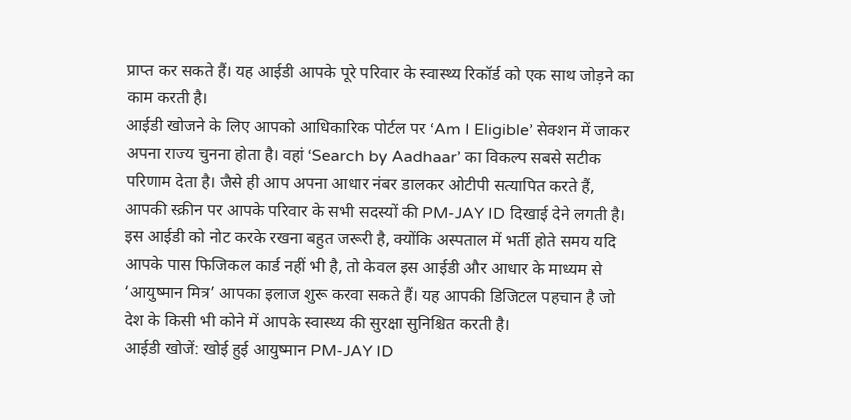प्राप्त कर सकते हैं। यह आईडी आपके पूरे परिवार के स्वास्थ्य रिकॉर्ड को एक साथ जोड़ने का काम करती है।
आईडी खोजने के लिए आपको आधिकारिक पोर्टल पर ‘Am I Eligible’ सेक्शन में जाकर अपना राज्य चुनना होता है। वहां ‘Search by Aadhaar’ का विकल्प सबसे सटीक परिणाम देता है। जैसे ही आप अपना आधार नंबर डालकर ओटीपी सत्यापित करते हैं, आपकी स्क्रीन पर आपके परिवार के सभी सदस्यों की PM-JAY ID दिखाई देने लगती है। इस आईडी को नोट करके रखना बहुत जरूरी है, क्योंकि अस्पताल में भर्ती होते समय यदि आपके पास फिजिकल कार्ड नहीं भी है, तो केवल इस आईडी और आधार के माध्यम से ‘आयुष्मान मित्र’ आपका इलाज शुरू करवा सकते हैं। यह आपकी डिजिटल पहचान है जो देश के किसी भी कोने में आपके स्वास्थ्य की सुरक्षा सुनिश्चित करती है।
आईडी खोजें: खोई हुई आयुष्मान PM-JAY ID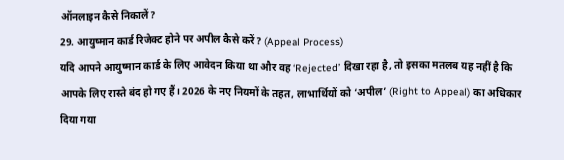ऑनलाइन कैसे निकालें?
29. आयुष्मान कार्ड रिजेक्ट होने पर अपील कैसे करें? (Appeal Process)
यदि आपने आयुष्मान कार्ड के लिए आवेदन किया था और वह ‘Rejected’ दिखा रहा है, तो इसका मतलब यह नहीं है कि आपके लिए रास्ते बंद हो गए हैं। 2026 के नए नियमों के तहत, लाभार्थियों को ‘अपील’ (Right to Appeal) का अधिकार दिया गया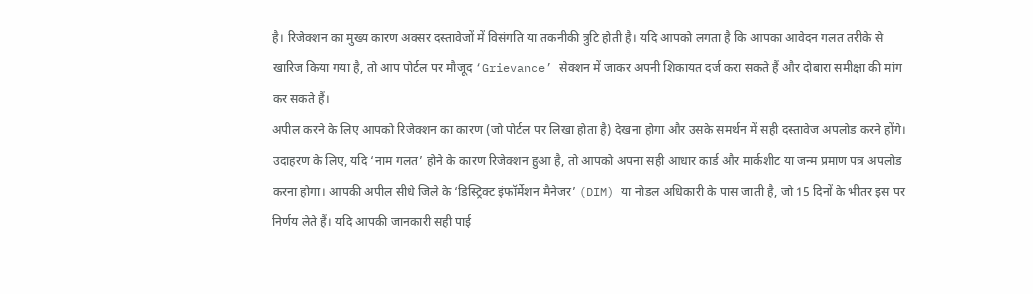है। रिजेक्शन का मुख्य कारण अक्सर दस्तावेजों में विसंगति या तकनीकी त्रुटि होती है। यदि आपको लगता है कि आपका आवेदन गलत तरीके से खारिज किया गया है, तो आप पोर्टल पर मौजूद ‘Grievance’ सेक्शन में जाकर अपनी शिकायत दर्ज करा सकते हैं और दोबारा समीक्षा की मांग कर सकते हैं।
अपील करने के लिए आपको रिजेक्शन का कारण (जो पोर्टल पर लिखा होता है) देखना होगा और उसके समर्थन में सही दस्तावेज अपलोड करने होंगे। उदाहरण के लिए, यदि ‘नाम गलत’ होने के कारण रिजेक्शन हुआ है, तो आपको अपना सही आधार कार्ड और मार्कशीट या जन्म प्रमाण पत्र अपलोड करना होगा। आपकी अपील सीधे जिले के ‘डिस्ट्रिक्ट इंफॉर्मेशन मैनेजर’ (DIM) या नोडल अधिकारी के पास जाती है, जो 15 दिनों के भीतर इस पर निर्णय लेते हैं। यदि आपकी जानकारी सही पाई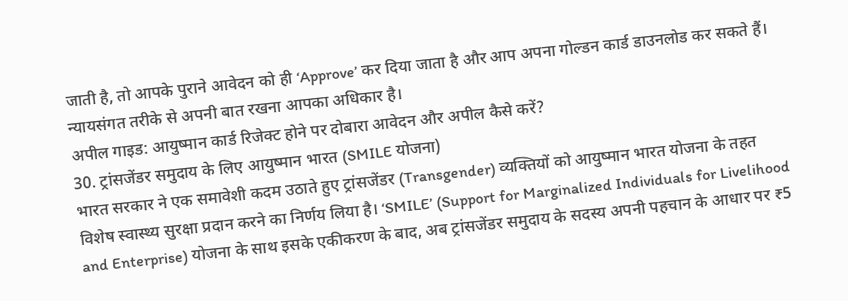जाती है, तो आपके पुराने आवेदन को ही ‘Approve’ कर दिया जाता है और आप अपना गोल्डन कार्ड डाउनलोड कर सकते हैं। न्यायसंगत तरीके से अपनी बात रखना आपका अधिकार है।
अपील गाइड: आयुष्मान कार्ड रिजेक्ट होने पर दोबारा आवेदन और अपील कैसे करें?
30. ट्रांसजेंडर समुदाय के लिए आयुष्मान भारत (SMILE योजना)
भारत सरकार ने एक समावेशी कदम उठाते हुए ट्रांसजेंडर (Transgender) व्यक्तियों को आयुष्मान भारत योजना के तहत विशेष स्वास्थ्य सुरक्षा प्रदान करने का निर्णय लिया है। ‘SMILE’ (Support for Marginalized Individuals for Livelihood and Enterprise) योजना के साथ इसके एकीकरण के बाद, अब ट्रांसजेंडर समुदाय के सदस्य अपनी पहचान के आधार पर ₹5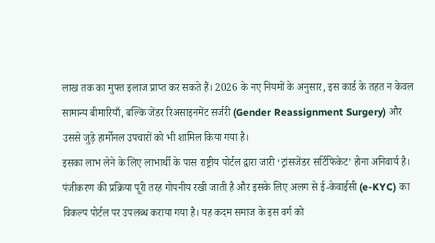लाख तक का मुफ्त इलाज प्राप्त कर सकते हैं। 2026 के नए नियमों के अनुसार, इस कार्ड के तहत न केवल सामान्य बीमारियाँ, बल्कि जेंडर रिअसाइनमेंट सर्जरी (Gender Reassignment Surgery) और उससे जुड़े हार्मोनल उपचारों को भी शामिल किया गया है।
इसका लाभ लेने के लिए लाभार्थी के पास राष्ट्रीय पोर्टल द्वारा जारी ‘ट्रांसजेंडर सर्टिफिकेट’ होना अनिवार्य है। पंजीकरण की प्रक्रिया पूरी तरह गोपनीय रखी जाती है और इसके लिए अलग से ई-केवाईसी (e-KYC) का विकल्प पोर्टल पर उपलब्ध कराया गया है। यह कदम समाज के इस वर्ग को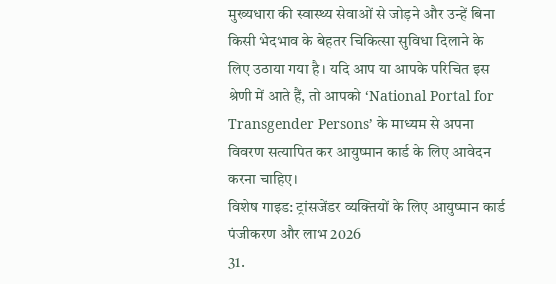मुख्यधारा की स्वास्थ्य सेवाओं से जोड़ने और उन्हें बिना किसी भेदभाव के बेहतर चिकित्सा सुविधा दिलाने के लिए उठाया गया है। यदि आप या आपके परिचित इस श्रेणी में आते हैं, तो आपको ‘National Portal for Transgender Persons’ के माध्यम से अपना विवरण सत्यापित कर आयुष्मान कार्ड के लिए आवेदन करना चाहिए।
विशेष गाइड: ट्रांसजेंडर व्यक्तियों के लिए आयुष्मान कार्ड पंजीकरण और लाभ 2026
31.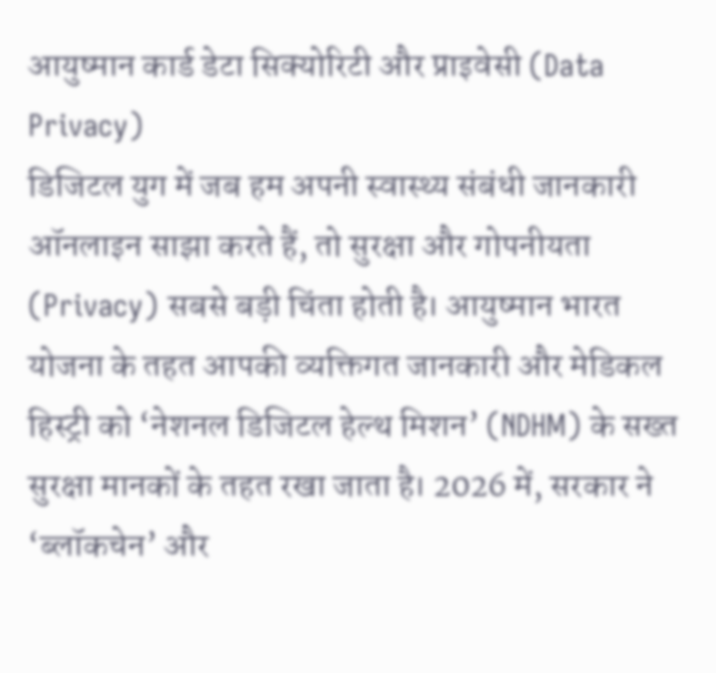आयुष्मान कार्ड डेटा सिक्योरिटी और प्राइवेसी (Data Privacy)
डिजिटल युग में जब हम अपनी स्वास्थ्य संबंधी जानकारी ऑनलाइन साझा करते हैं, तो सुरक्षा और गोपनीयता (Privacy) सबसे बड़ी चिंता होती है। आयुष्मान भारत योजना के तहत आपकी व्यक्तिगत जानकारी और मेडिकल हिस्ट्री को ‘नेशनल डिजिटल हेल्थ मिशन’ (NDHM) के सख्त सुरक्षा मानकों के तहत रखा जाता है। 2026 में, सरकार ने ‘ब्लॉकचेन’ और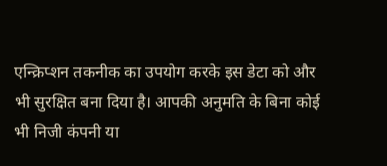एन्क्रिप्शन तकनीक का उपयोग करके इस डेटा को और भी सुरक्षित बना दिया है। आपकी अनुमति के बिना कोई भी निजी कंपनी या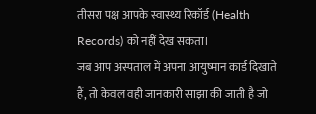तीसरा पक्ष आपके स्वास्थ्य रिकॉर्ड (Health Records) को नहीं देख सकता।
जब आप अस्पताल में अपना आयुष्मान कार्ड दिखाते हैं, तो केवल वही जानकारी साझा की जाती है जो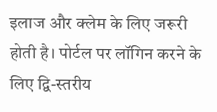इलाज और क्लेम के लिए जरूरी होती है। पोर्टल पर लॉगिन करने के लिए द्वि-स्तरीय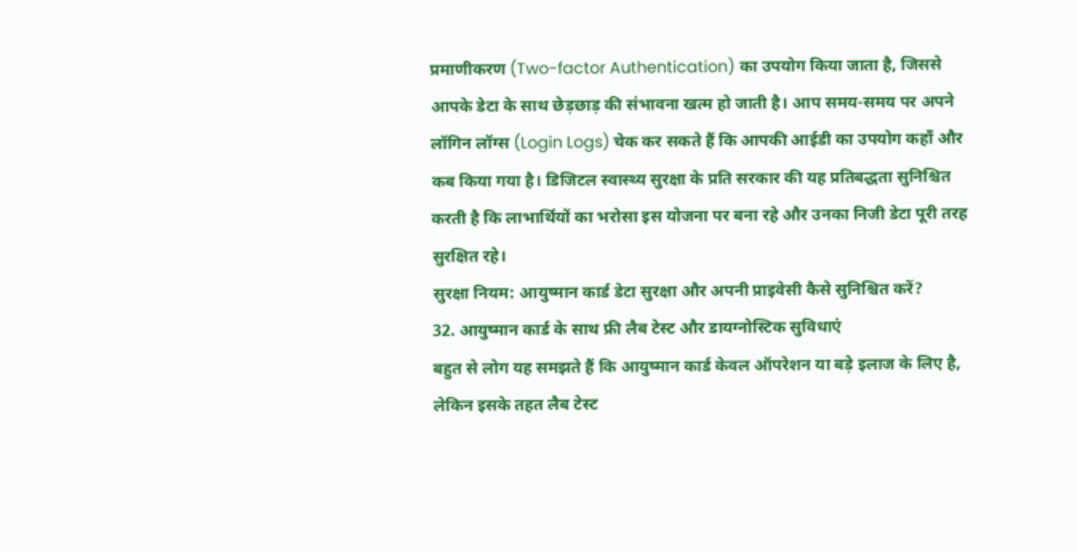प्रमाणीकरण (Two-factor Authentication) का उपयोग किया जाता है, जिससे आपके डेटा के साथ छेड़छाड़ की संभावना खत्म हो जाती है। आप समय-समय पर अपने लॉगिन लॉग्स (Login Logs) चेक कर सकते हैं कि आपकी आईडी का उपयोग कहाँ और कब किया गया है। डिजिटल स्वास्थ्य सुरक्षा के प्रति सरकार की यह प्रतिबद्धता सुनिश्चित करती है कि लाभार्थियों का भरोसा इस योजना पर बना रहे और उनका निजी डेटा पूरी तरह सुरक्षित रहे।
सुरक्षा नियम: आयुष्मान कार्ड डेटा सुरक्षा और अपनी प्राइवेसी कैसे सुनिश्चित करें?
32. आयुष्मान कार्ड के साथ फ्री लैब टेस्ट और डायग्नोस्टिक सुविधाएं
बहुत से लोग यह समझते हैं कि आयुष्मान कार्ड केवल ऑपरेशन या बड़े इलाज के लिए है, लेकिन इसके तहत लैब टेस्ट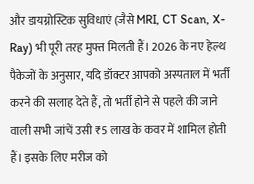और डायग्नोस्टिक सुविधाएं (जैसे MRI, CT Scan, X-Ray) भी पूरी तरह मुफ्त मिलती हैं। 2026 के नए हेल्थ पैकेजों के अनुसार, यदि डॉक्टर आपको अस्पताल में भर्ती करने की सलाह देते हैं, तो भर्ती होने से पहले की जाने वाली सभी जांचें उसी ₹5 लाख के कवर में शामिल होती हैं। इसके लिए मरीज को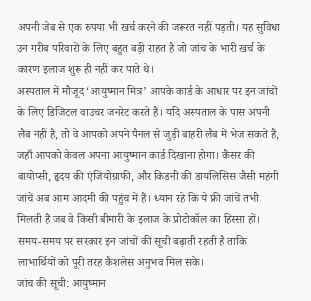अपनी जेब से एक रुपया भी खर्च करने की जरूरत नहीं पड़ती। यह सुविधा उन गरीब परिवारों के लिए बहुत बड़ी राहत है जो जांच के भारी खर्च के कारण इलाज शुरू ही नहीं कर पाते थे।
अस्पताल में मौजूद ‘आयुष्मान मित्र’ आपके कार्ड के आधार पर इन जांचों के लिए डिजिटल वाउचर जनरेट करते हैं। यदि अस्पताल के पास अपनी लैब नहीं है, तो वे आपको अपने पैनल से जुड़ी बाहरी लैब में भेज सकते हैं, जहाँ आपको केवल अपना आयुष्मान कार्ड दिखाना होगा। कैंसर की बायोप्सी, हृदय की एंजियोग्राफी, और किडनी की डायलिसिस जैसी महंगी जांचें अब आम आदमी की पहुंच में हैं। ध्यान रहे कि ये फ्री जांचें तभी मिलती हैं जब वे किसी बीमारी के इलाज के प्रोटोकॉल का हिस्सा हों। समय-समय पर सरकार इन जांचों की सूची बढ़ाती रहती है ताकि लाभार्थियों को पूरी तरह कैशलेस अनुभव मिल सके।
जांच की सूची: आयुष्मान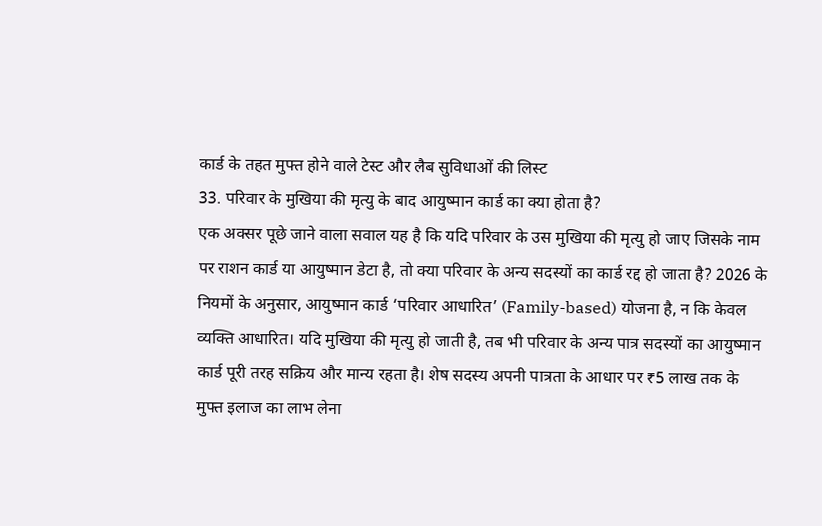कार्ड के तहत मुफ्त होने वाले टेस्ट और लैब सुविधाओं की लिस्ट
33. परिवार के मुखिया की मृत्यु के बाद आयुष्मान कार्ड का क्या होता है?
एक अक्सर पूछे जाने वाला सवाल यह है कि यदि परिवार के उस मुखिया की मृत्यु हो जाए जिसके नाम पर राशन कार्ड या आयुष्मान डेटा है, तो क्या परिवार के अन्य सदस्यों का कार्ड रद्द हो जाता है? 2026 के नियमों के अनुसार, आयुष्मान कार्ड ‘परिवार आधारित’ (Family-based) योजना है, न कि केवल व्यक्ति आधारित। यदि मुखिया की मृत्यु हो जाती है, तब भी परिवार के अन्य पात्र सदस्यों का आयुष्मान कार्ड पूरी तरह सक्रिय और मान्य रहता है। शेष सदस्य अपनी पात्रता के आधार पर ₹5 लाख तक के मुफ्त इलाज का लाभ लेना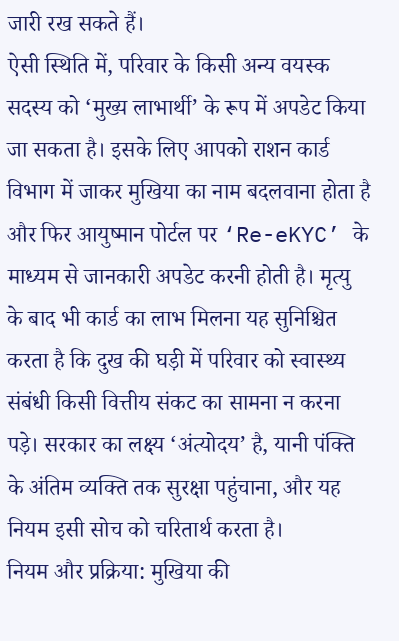जारी रख सकते हैं।
ऐसी स्थिति में, परिवार के किसी अन्य वयस्क सदस्य को ‘मुख्य लाभार्थी’ के रूप में अपडेट किया जा सकता है। इसके लिए आपको राशन कार्ड विभाग में जाकर मुखिया का नाम बदलवाना होता है और फिर आयुष्मान पोर्टल पर ‘Re-eKYC’ के माध्यम से जानकारी अपडेट करनी होती है। मृत्यु के बाद भी कार्ड का लाभ मिलना यह सुनिश्चित करता है कि दुख की घड़ी में परिवार को स्वास्थ्य संबंधी किसी वित्तीय संकट का सामना न करना पड़े। सरकार का लक्ष्य ‘अंत्योदय’ है, यानी पंक्ति के अंतिम व्यक्ति तक सुरक्षा पहुंचाना, और यह नियम इसी सोच को चरितार्थ करता है।
नियम और प्रक्रिया: मुखिया की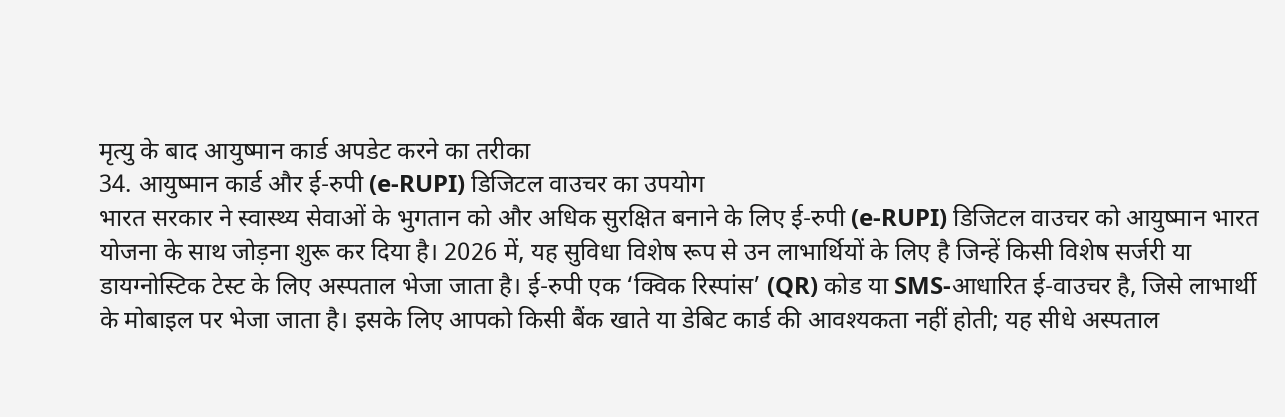मृत्यु के बाद आयुष्मान कार्ड अपडेट करने का तरीका
34. आयुष्मान कार्ड और ई-रुपी (e-RUPI) डिजिटल वाउचर का उपयोग
भारत सरकार ने स्वास्थ्य सेवाओं के भुगतान को और अधिक सुरक्षित बनाने के लिए ई-रुपी (e-RUPI) डिजिटल वाउचर को आयुष्मान भारत योजना के साथ जोड़ना शुरू कर दिया है। 2026 में, यह सुविधा विशेष रूप से उन लाभार्थियों के लिए है जिन्हें किसी विशेष सर्जरी या डायग्नोस्टिक टेस्ट के लिए अस्पताल भेजा जाता है। ई-रुपी एक ‘क्विक रिस्पांस’ (QR) कोड या SMS-आधारित ई-वाउचर है, जिसे लाभार्थी के मोबाइल पर भेजा जाता है। इसके लिए आपको किसी बैंक खाते या डेबिट कार्ड की आवश्यकता नहीं होती; यह सीधे अस्पताल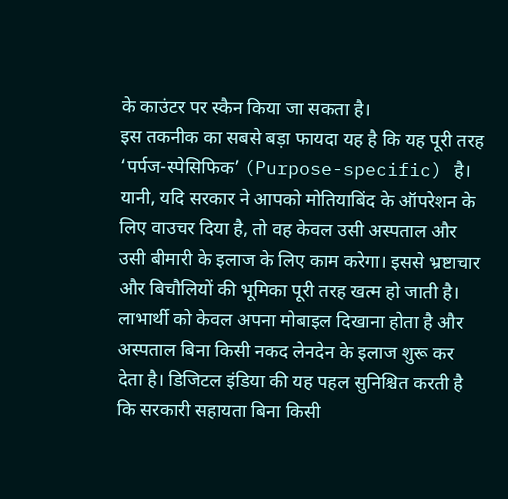के काउंटर पर स्कैन किया जा सकता है।
इस तकनीक का सबसे बड़ा फायदा यह है कि यह पूरी तरह ‘पर्पज-स्पेसिफिक’ (Purpose-specific) है। यानी, यदि सरकार ने आपको मोतियाबिंद के ऑपरेशन के लिए वाउचर दिया है, तो वह केवल उसी अस्पताल और उसी बीमारी के इलाज के लिए काम करेगा। इससे भ्रष्टाचार और बिचौलियों की भूमिका पूरी तरह खत्म हो जाती है। लाभार्थी को केवल अपना मोबाइल दिखाना होता है और अस्पताल बिना किसी नकद लेनदेन के इलाज शुरू कर देता है। डिजिटल इंडिया की यह पहल सुनिश्चित करती है कि सरकारी सहायता बिना किसी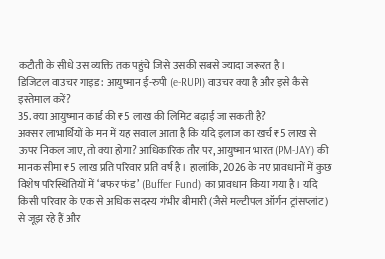कटौती के सीधे उस व्यक्ति तक पहुंचे जिसे उसकी सबसे ज्यादा जरूरत है।
डिजिटल वाउचर गाइड: आयुष्मान ई-रुपी (e-RUPI) वाउचर क्या है और इसे कैसे इस्तेमाल करें?
35. क्या आयुष्मान कार्ड की ₹5 लाख की लिमिट बढ़ाई जा सकती है?
अक्सर लाभार्थियों के मन में यह सवाल आता है कि यदि इलाज का खर्च ₹5 लाख से ऊपर निकल जाए, तो क्या होगा? आधिकारिक तौर पर, आयुष्मान भारत (PM-JAY) की मानक सीमा ₹5 लाख प्रति परिवार प्रति वर्ष है। हालांकि, 2026 के नए प्रावधानों में कुछ विशेष परिस्थितियों में ‘बफर फंड’ (Buffer Fund) का प्रावधान किया गया है। यदि किसी परिवार के एक से अधिक सदस्य गंभीर बीमारी (जैसे मल्टीपल ऑर्गन ट्रांसप्लांट) से जूझ रहे हैं और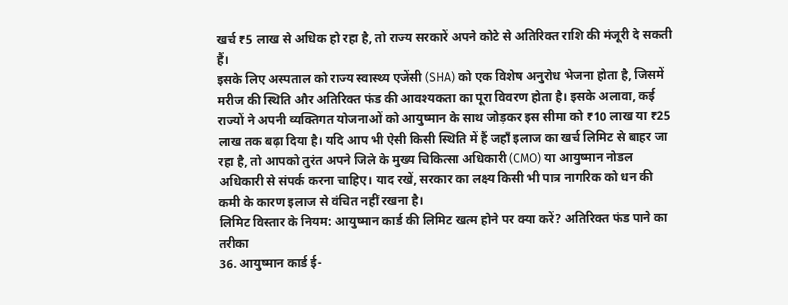खर्च ₹5 लाख से अधिक हो रहा है, तो राज्य सरकारें अपने कोटे से अतिरिक्त राशि की मंजूरी दे सकती हैं।
इसके लिए अस्पताल को राज्य स्वास्थ्य एजेंसी (SHA) को एक विशेष अनुरोध भेजना होता है, जिसमें मरीज की स्थिति और अतिरिक्त फंड की आवश्यकता का पूरा विवरण होता है। इसके अलावा, कई राज्यों ने अपनी व्यक्तिगत योजनाओं को आयुष्मान के साथ जोड़कर इस सीमा को ₹10 लाख या ₹25 लाख तक बढ़ा दिया है। यदि आप भी ऐसी किसी स्थिति में हैं जहाँ इलाज का खर्च लिमिट से बाहर जा रहा है, तो आपको तुरंत अपने जिले के मुख्य चिकित्सा अधिकारी (CMO) या आयुष्मान नोडल अधिकारी से संपर्क करना चाहिए। याद रखें, सरकार का लक्ष्य किसी भी पात्र नागरिक को धन की कमी के कारण इलाज से वंचित नहीं रखना है।
लिमिट विस्तार के नियम: आयुष्मान कार्ड की लिमिट खत्म होने पर क्या करें? अतिरिक्त फंड पाने का तरीका
36. आयुष्मान कार्ड ई-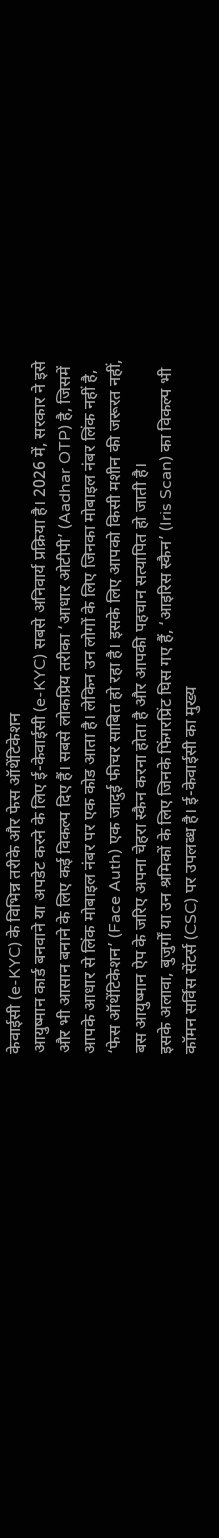केवाईसी (e-KYC) के विभिन्न तरीके और फेस ऑथेंटिकेशन
आयुष्मान कार्ड बनवाने या अपडेट करने के लिए ई-केवाईसी (e-KYC) सबसे अनिवार्य प्रक्रिया है। 2026 में, सरकार ने इसे और भी आसान बनाने के लिए कई विकल्प दिए हैं। सबसे लोकप्रिय तरीका ‘आधार ओटीपी’ (Aadhar OTP) है, जिसमें आपके आधार से लिंक मोबाइल नंबर पर एक कोड आता है। लेकिन उन लोगों के लिए जिनका मोबाइल नंबर लिंक नहीं है, ‘फेस ऑथेंटिकेशन’ (Face Auth) एक जादुई फीचर साबित हो रहा है। इसके लिए आपको किसी मशीन की जरूरत नहीं, बस आयुष्मान ऐप के जरिए अपना चेहरा स्कैन करना होता है और आपकी पहचान सत्यापित हो जाती है।
इसके अलावा, बुजुर्गों या उन श्रमिकों के लिए जिनके फिंगरप्रिंट घिस गए हैं, ‘आइरिस स्कैन’ (Iris Scan) का विकल्प भी कॉमन सर्विस सेंटर्स (CSC) पर उपलब्ध है। ई-केवाईसी का मुख्य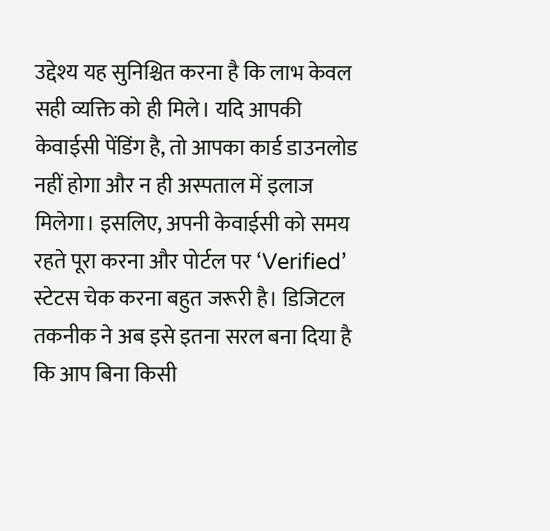उद्देश्य यह सुनिश्चित करना है कि लाभ केवल सही व्यक्ति को ही मिले। यदि आपकी केवाईसी पेंडिंग है, तो आपका कार्ड डाउनलोड नहीं होगा और न ही अस्पताल में इलाज मिलेगा। इसलिए, अपनी केवाईसी को समय रहते पूरा करना और पोर्टल पर ‘Verified’ स्टेटस चेक करना बहुत जरूरी है। डिजिटल तकनीक ने अब इसे इतना सरल बना दिया है कि आप बिना किसी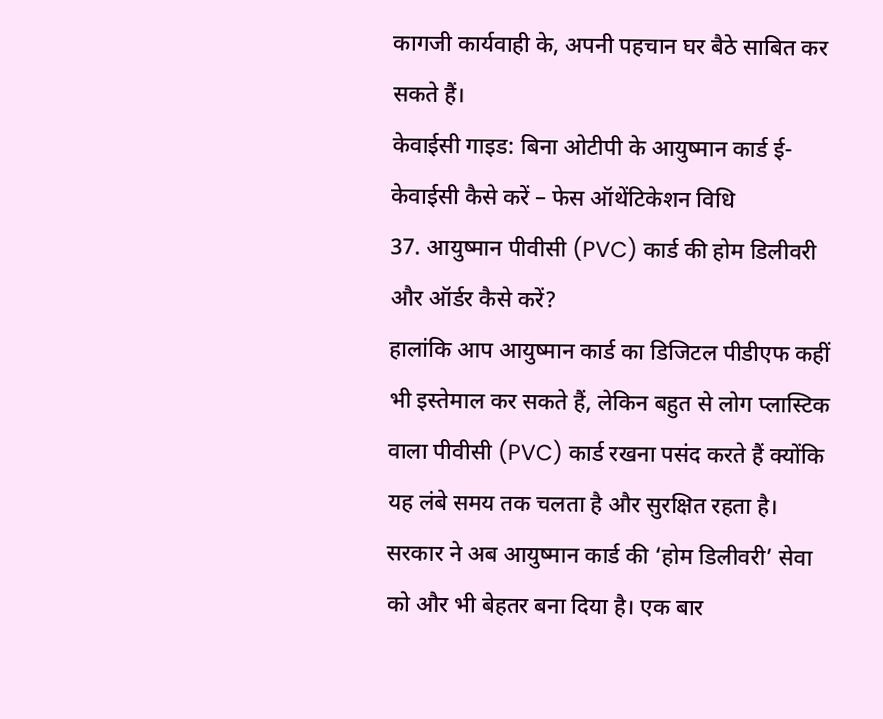कागजी कार्यवाही के, अपनी पहचान घर बैठे साबित कर सकते हैं।
केवाईसी गाइड: बिना ओटीपी के आयुष्मान कार्ड ई-केवाईसी कैसे करें – फेस ऑथेंटिकेशन विधि
37. आयुष्मान पीवीसी (PVC) कार्ड की होम डिलीवरी और ऑर्डर कैसे करें?
हालांकि आप आयुष्मान कार्ड का डिजिटल पीडीएफ कहीं भी इस्तेमाल कर सकते हैं, लेकिन बहुत से लोग प्लास्टिक वाला पीवीसी (PVC) कार्ड रखना पसंद करते हैं क्योंकि यह लंबे समय तक चलता है और सुरक्षित रहता है। सरकार ने अब आयुष्मान कार्ड की ‘होम डिलीवरी’ सेवा को और भी बेहतर बना दिया है। एक बार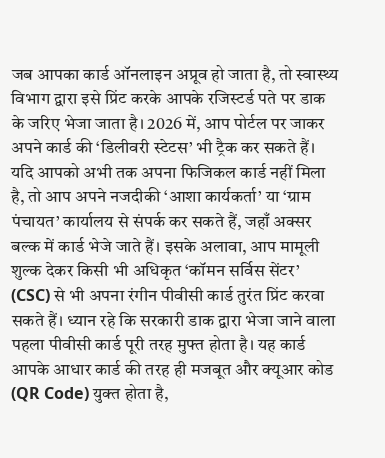जब आपका कार्ड ऑनलाइन अप्रूव हो जाता है, तो स्वास्थ्य विभाग द्वारा इसे प्रिंट करके आपके रजिस्टर्ड पते पर डाक के जरिए भेजा जाता है। 2026 में, आप पोर्टल पर जाकर अपने कार्ड की ‘डिलीवरी स्टेटस’ भी ट्रैक कर सकते हैं।
यदि आपको अभी तक अपना फिजिकल कार्ड नहीं मिला है, तो आप अपने नजदीकी ‘आशा कार्यकर्ता’ या ‘ग्राम पंचायत’ कार्यालय से संपर्क कर सकते हैं, जहाँ अक्सर बल्क में कार्ड भेजे जाते हैं। इसके अलावा, आप मामूली शुल्क देकर किसी भी अधिकृत ‘कॉमन सर्विस सेंटर’ (CSC) से भी अपना रंगीन पीवीसी कार्ड तुरंत प्रिंट करवा सकते हैं। ध्यान रहे कि सरकारी डाक द्वारा भेजा जाने वाला पहला पीवीसी कार्ड पूरी तरह मुफ्त होता है। यह कार्ड आपके आधार कार्ड की तरह ही मजबूत और क्यूआर कोड (QR Code) युक्त होता है,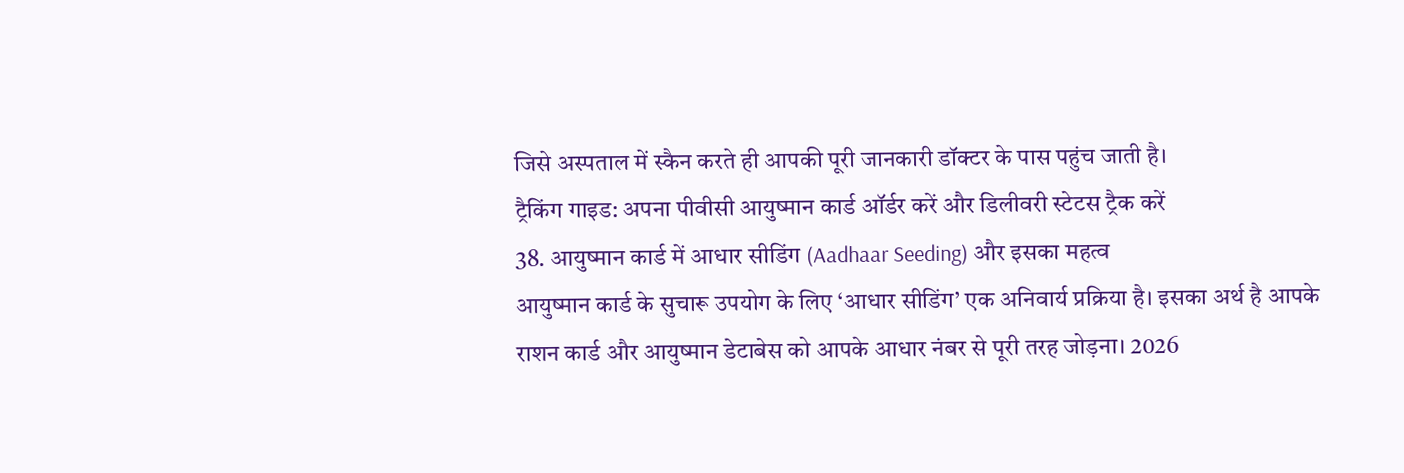जिसे अस्पताल में स्कैन करते ही आपकी पूरी जानकारी डॉक्टर के पास पहुंच जाती है।
ट्रैकिंग गाइड: अपना पीवीसी आयुष्मान कार्ड ऑर्डर करें और डिलीवरी स्टेटस ट्रैक करें
38. आयुष्मान कार्ड में आधार सीडिंग (Aadhaar Seeding) और इसका महत्व
आयुष्मान कार्ड के सुचारू उपयोग के लिए ‘आधार सीडिंग’ एक अनिवार्य प्रक्रिया है। इसका अर्थ है आपके राशन कार्ड और आयुष्मान डेटाबेस को आपके आधार नंबर से पूरी तरह जोड़ना। 2026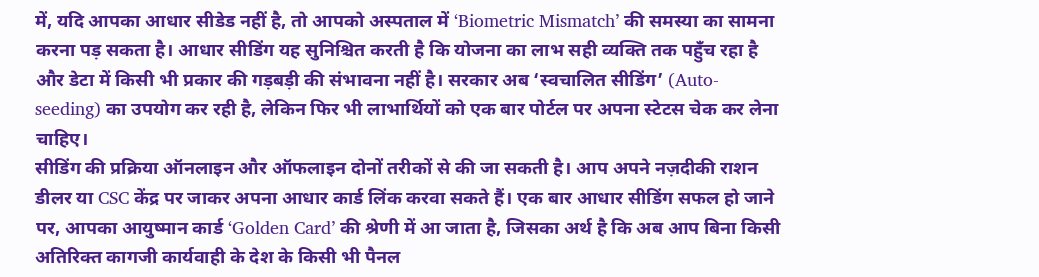में, यदि आपका आधार सीडेड नहीं है, तो आपको अस्पताल में ‘Biometric Mismatch’ की समस्या का सामना करना पड़ सकता है। आधार सीडिंग यह सुनिश्चित करती है कि योजना का लाभ सही व्यक्ति तक पहुँच रहा है और डेटा में किसी भी प्रकार की गड़बड़ी की संभावना नहीं है। सरकार अब ‘स्वचालित सीडिंग’ (Auto-seeding) का उपयोग कर रही है, लेकिन फिर भी लाभार्थियों को एक बार पोर्टल पर अपना स्टेटस चेक कर लेना चाहिए।
सीडिंग की प्रक्रिया ऑनलाइन और ऑफलाइन दोनों तरीकों से की जा सकती है। आप अपने नज़दीकी राशन डीलर या CSC केंद्र पर जाकर अपना आधार कार्ड लिंक करवा सकते हैं। एक बार आधार सीडिंग सफल हो जाने पर, आपका आयुष्मान कार्ड ‘Golden Card’ की श्रेणी में आ जाता है, जिसका अर्थ है कि अब आप बिना किसी अतिरिक्त कागजी कार्यवाही के देश के किसी भी पैनल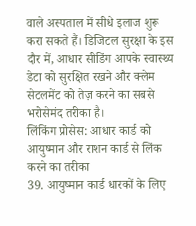वाले अस्पताल में सीधे इलाज शुरू करा सकते हैं। डिजिटल सुरक्षा के इस दौर में, आधार सीडिंग आपके स्वास्थ्य डेटा को सुरक्षित रखने और क्लेम सेटलमेंट को तेज़ करने का सबसे भरोसेमंद तरीका है।
लिंकिंग प्रोसेस: आधार कार्ड को आयुष्मान और राशन कार्ड से लिंक करने का तरीका
39. आयुष्मान कार्ड धारकों के लिए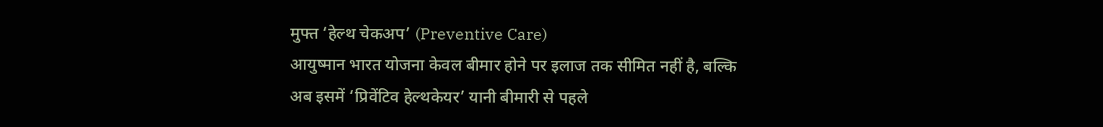मुफ्त ‘हेल्थ चेकअप’ (Preventive Care)
आयुष्मान भारत योजना केवल बीमार होने पर इलाज तक सीमित नहीं है, बल्कि अब इसमें ‘प्रिवेंटिव हेल्थकेयर’ यानी बीमारी से पहले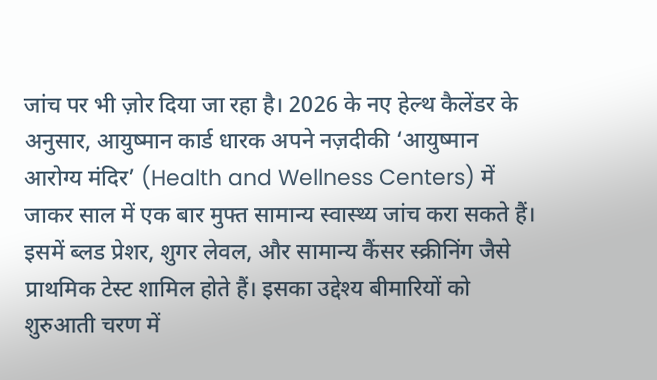जांच पर भी ज़ोर दिया जा रहा है। 2026 के नए हेल्थ कैलेंडर के अनुसार, आयुष्मान कार्ड धारक अपने नज़दीकी ‘आयुष्मान आरोग्य मंदिर’ (Health and Wellness Centers) में जाकर साल में एक बार मुफ्त सामान्य स्वास्थ्य जांच करा सकते हैं। इसमें ब्लड प्रेशर, शुगर लेवल, और सामान्य कैंसर स्क्रीनिंग जैसे प्राथमिक टेस्ट शामिल होते हैं। इसका उद्देश्य बीमारियों को शुरुआती चरण में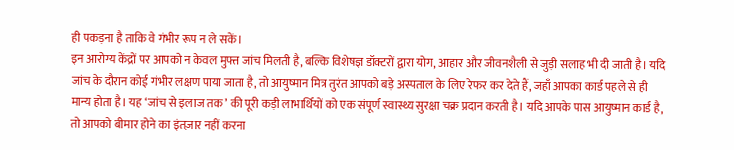ही पकड़ना है ताकि वे गंभीर रूप न ले सकें।
इन आरोग्य केंद्रों पर आपको न केवल मुफ्त जांच मिलती है, बल्कि विशेषज्ञ डॉक्टरों द्वारा योग, आहार और जीवनशैली से जुड़ी सलाह भी दी जाती है। यदि जांच के दौरान कोई गंभीर लक्षण पाया जाता है, तो आयुष्मान मित्र तुरंत आपको बड़े अस्पताल के लिए रेफर कर देते हैं, जहाँ आपका कार्ड पहले से ही मान्य होता है। यह ‘जांच से इलाज तक’ की पूरी कड़ी लाभार्थियों को एक संपूर्ण स्वास्थ्य सुरक्षा चक्र प्रदान करती है। यदि आपके पास आयुष्मान कार्ड है, तो आपको बीमार होने का इंतज़ार नहीं करना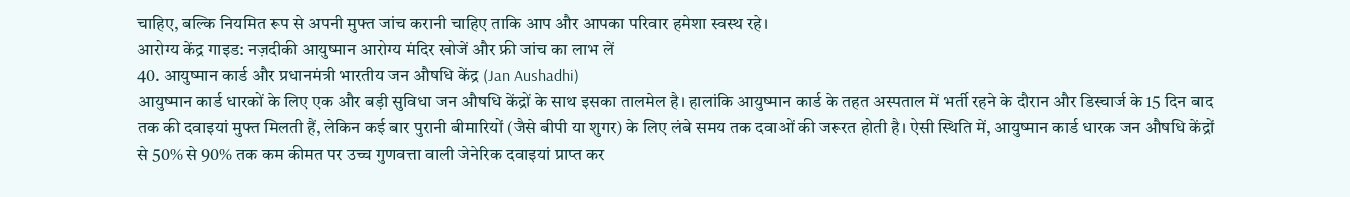चाहिए, बल्कि नियमित रूप से अपनी मुफ्त जांच करानी चाहिए ताकि आप और आपका परिवार हमेशा स्वस्थ रहे।
आरोग्य केंद्र गाइड: नज़दीकी आयुष्मान आरोग्य मंदिर खोजें और फ्री जांच का लाभ लें
40. आयुष्मान कार्ड और प्रधानमंत्री भारतीय जन औषधि केंद्र (Jan Aushadhi)
आयुष्मान कार्ड धारकों के लिए एक और बड़ी सुविधा जन औषधि केंद्रों के साथ इसका तालमेल है। हालांकि आयुष्मान कार्ड के तहत अस्पताल में भर्ती रहने के दौरान और डिस्चार्ज के 15 दिन बाद तक की दवाइयां मुफ्त मिलती हैं, लेकिन कई बार पुरानी बीमारियों (जैसे बीपी या शुगर) के लिए लंबे समय तक दवाओं की जरूरत होती है। ऐसी स्थिति में, आयुष्मान कार्ड धारक जन औषधि केंद्रों से 50% से 90% तक कम कीमत पर उच्च गुणवत्ता वाली जेनेरिक दवाइयां प्राप्त कर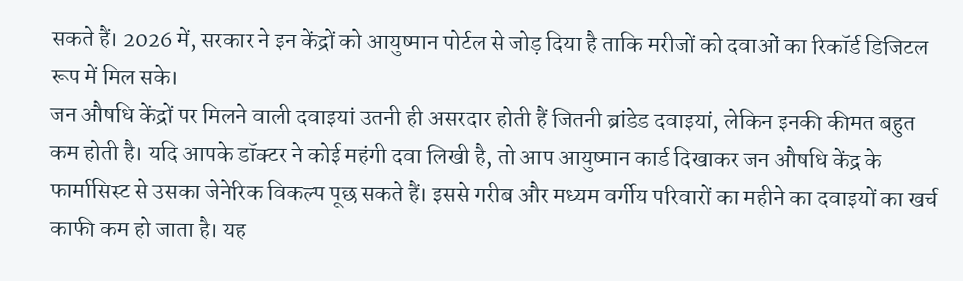सकते हैं। 2026 में, सरकार ने इन केंद्रों को आयुष्मान पोर्टल से जोड़ दिया है ताकि मरीजों को दवाओं का रिकॉर्ड डिजिटल रूप में मिल सके।
जन औषधि केंद्रों पर मिलने वाली दवाइयां उतनी ही असरदार होती हैं जितनी ब्रांडेड दवाइयां, लेकिन इनकी कीमत बहुत कम होती है। यदि आपके डॉक्टर ने कोई महंगी दवा लिखी है, तो आप आयुष्मान कार्ड दिखाकर जन औषधि केंद्र के फार्मासिस्ट से उसका जेनेरिक विकल्प पूछ सकते हैं। इससे गरीब और मध्यम वर्गीय परिवारों का महीने का दवाइयों का खर्च काफी कम हो जाता है। यह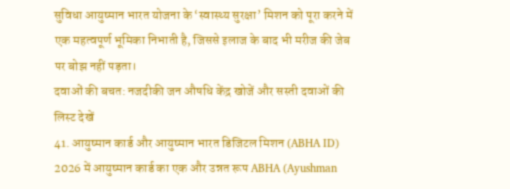सुविधा आयुष्मान भारत योजना के ‘स्वास्थ्य सुरक्षा’ मिशन को पूरा करने में एक महत्वपूर्ण भूमिका निभाती है, जिससे इलाज के बाद भी मरीज की जेब पर बोझ नहीं पड़ता।
दवाओं की बचत: नजदीकी जन औषधि केंद्र खोजें और सस्ती दवाओं की लिस्ट देखें
41. आयुष्मान कार्ड और आयुष्मान भारत डिजिटल मिशन (ABHA ID)
2026 में आयुष्मान कार्ड का एक और उन्नत रूप ABHA (Ayushman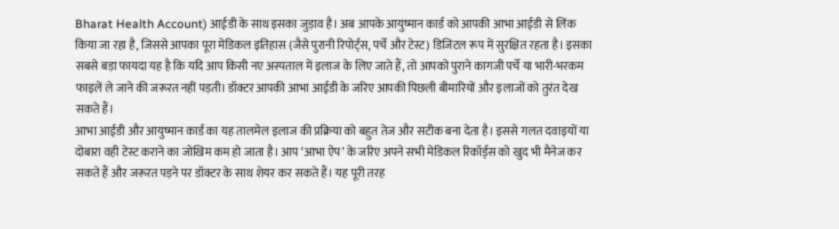Bharat Health Account) आईडी के साथ इसका जुड़ाव है। अब आपके आयुष्मान कार्ड को आपकी आभा आईडी से लिंक किया जा रहा है, जिससे आपका पूरा मेडिकल इतिहास (जैसे पुरानी रिपोर्ट्स, पर्चे और टेस्ट) डिजिटल रूप में सुरक्षित रहता है। इसका सबसे बड़ा फायदा यह है कि यदि आप किसी नए अस्पताल में इलाज के लिए जाते हैं, तो आपको पुराने कागजी पर्चे या भारी-भरकम फाइलें ले जाने की जरूरत नहीं पड़ती। डॉक्टर आपकी आभा आईडी के जरिए आपकी पिछली बीमारियों और इलाजों को तुरंत देख सकते हैं।
आभा आईडी और आयुष्मान कार्ड का यह तालमेल इलाज की प्रक्रिया को बहुत तेज और सटीक बना देता है। इससे गलत दवाइयों या दोबारा वही टेस्ट कराने का जोखिम कम हो जाता है। आप ‘आभा ऐप’ के जरिए अपने सभी मेडिकल रिकॉर्ड्स को खुद भी मैनेज कर सकते हैं और जरूरत पड़ने पर डॉक्टर के साथ शेयर कर सकते हैं। यह पूरी तरह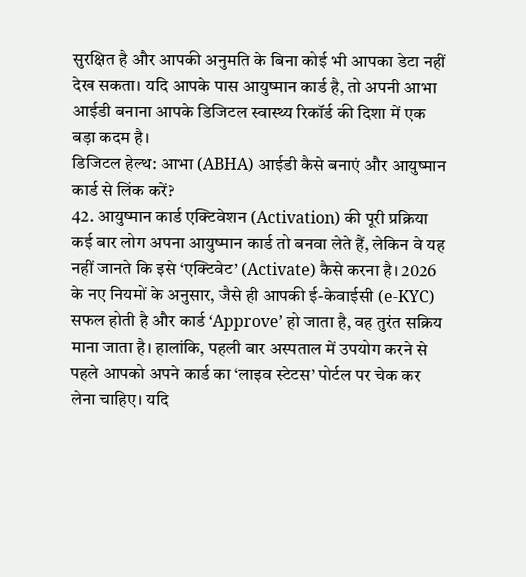सुरक्षित है और आपकी अनुमति के बिना कोई भी आपका डेटा नहीं देख सकता। यदि आपके पास आयुष्मान कार्ड है, तो अपनी आभा आईडी बनाना आपके डिजिटल स्वास्थ्य रिकॉर्ड की दिशा में एक बड़ा कदम है।
डिजिटल हेल्थ: आभा (ABHA) आईडी कैसे बनाएं और आयुष्मान कार्ड से लिंक करें?
42. आयुष्मान कार्ड एक्टिवेशन (Activation) की पूरी प्रक्रिया
कई बार लोग अपना आयुष्मान कार्ड तो बनवा लेते हैं, लेकिन वे यह नहीं जानते कि इसे ‘एक्टिवेट’ (Activate) कैसे करना है। 2026 के नए नियमों के अनुसार, जैसे ही आपकी ई-केवाईसी (e-KYC) सफल होती है और कार्ड ‘Approve’ हो जाता है, वह तुरंत सक्रिय माना जाता है। हालांकि, पहली बार अस्पताल में उपयोग करने से पहले आपको अपने कार्ड का ‘लाइव स्टेटस’ पोर्टल पर चेक कर लेना चाहिए। यदि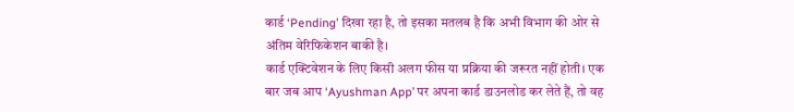कार्ड ‘Pending’ दिखा रहा है, तो इसका मतलब है कि अभी विभाग की ओर से अंतिम वेरिफिकेशन बाकी है।
कार्ड एक्टिवेशन के लिए किसी अलग फीस या प्रक्रिया की जरूरत नहीं होती। एक बार जब आप ‘Ayushman App’ पर अपना कार्ड डाउनलोड कर लेते हैं, तो वह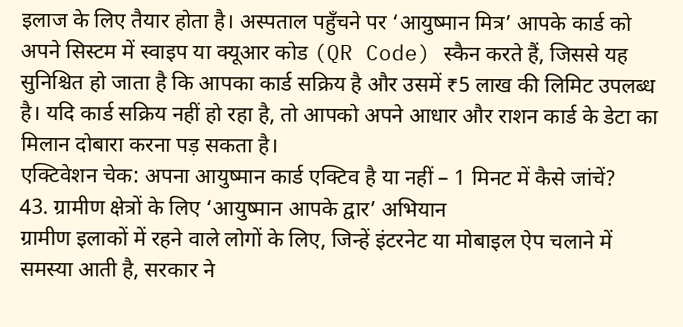इलाज के लिए तैयार होता है। अस्पताल पहुँचने पर ‘आयुष्मान मित्र’ आपके कार्ड को अपने सिस्टम में स्वाइप या क्यूआर कोड (QR Code) स्कैन करते हैं, जिससे यह सुनिश्चित हो जाता है कि आपका कार्ड सक्रिय है और उसमें ₹5 लाख की लिमिट उपलब्ध है। यदि कार्ड सक्रिय नहीं हो रहा है, तो आपको अपने आधार और राशन कार्ड के डेटा का मिलान दोबारा करना पड़ सकता है।
एक्टिवेशन चेक: अपना आयुष्मान कार्ड एक्टिव है या नहीं – 1 मिनट में कैसे जांचें?
43. ग्रामीण क्षेत्रों के लिए ‘आयुष्मान आपके द्वार’ अभियान
ग्रामीण इलाकों में रहने वाले लोगों के लिए, जिन्हें इंटरनेट या मोबाइल ऐप चलाने में समस्या आती है, सरकार ने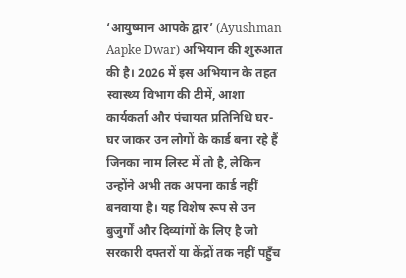‘आयुष्मान आपके द्वार’ (Ayushman Aapke Dwar) अभियान की शुरुआत की है। 2026 में इस अभियान के तहत स्वास्थ्य विभाग की टीमें, आशा कार्यकर्ता और पंचायत प्रतिनिधि घर-घर जाकर उन लोगों के कार्ड बना रहे हैं जिनका नाम लिस्ट में तो है, लेकिन उन्होंने अभी तक अपना कार्ड नहीं बनवाया है। यह विशेष रूप से उन बुजुर्गों और दिव्यांगों के लिए है जो सरकारी दफ्तरों या केंद्रों तक नहीं पहुँच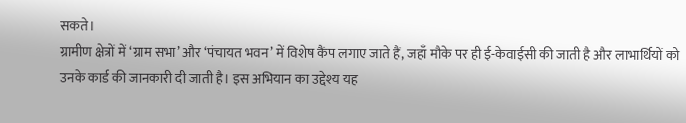सकते।
ग्रामीण क्षेत्रों में ‘ग्राम सभा’ और ‘पंचायत भवन’ में विशेष कैंप लगाए जाते हैं, जहाँ मौके पर ही ई-केवाईसी की जाती है और लाभार्थियों को उनके कार्ड की जानकारी दी जाती है। इस अभियान का उद्देश्य यह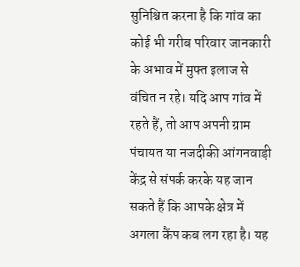सुनिश्चित करना है कि गांव का कोई भी गरीब परिवार जानकारी के अभाव में मुफ्त इलाज से वंचित न रहे। यदि आप गांव में रहते हैं, तो आप अपनी ग्राम पंचायत या नजदीकी आंगनवाड़ी केंद्र से संपर्क करके यह जान सकते हैं कि आपके क्षेत्र में अगला कैंप कब लग रहा है। यह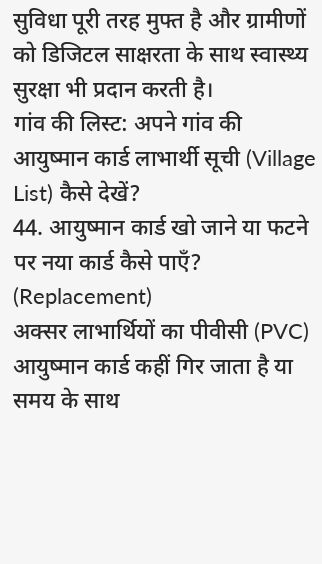सुविधा पूरी तरह मुफ्त है और ग्रामीणों को डिजिटल साक्षरता के साथ स्वास्थ्य सुरक्षा भी प्रदान करती है।
गांव की लिस्ट: अपने गांव की आयुष्मान कार्ड लाभार्थी सूची (Village List) कैसे देखें?
44. आयुष्मान कार्ड खो जाने या फटने पर नया कार्ड कैसे पाएँ? (Replacement)
अक्सर लाभार्थियों का पीवीसी (PVC) आयुष्मान कार्ड कहीं गिर जाता है या समय के साथ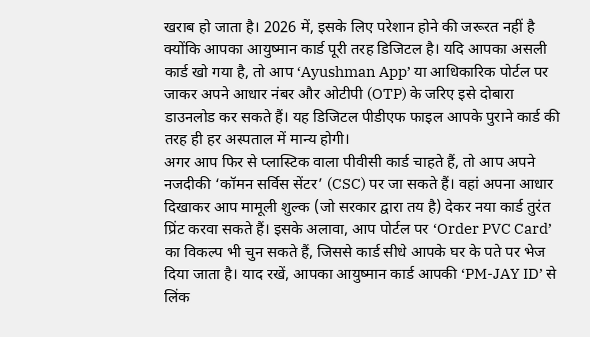खराब हो जाता है। 2026 में, इसके लिए परेशान होने की जरूरत नहीं है क्योंकि आपका आयुष्मान कार्ड पूरी तरह डिजिटल है। यदि आपका असली कार्ड खो गया है, तो आप ‘Ayushman App’ या आधिकारिक पोर्टल पर जाकर अपने आधार नंबर और ओटीपी (OTP) के जरिए इसे दोबारा डाउनलोड कर सकते हैं। यह डिजिटल पीडीएफ फाइल आपके पुराने कार्ड की तरह ही हर अस्पताल में मान्य होगी।
अगर आप फिर से प्लास्टिक वाला पीवीसी कार्ड चाहते हैं, तो आप अपने नजदीकी ‘कॉमन सर्विस सेंटर’ (CSC) पर जा सकते हैं। वहां अपना आधार दिखाकर आप मामूली शुल्क (जो सरकार द्वारा तय है) देकर नया कार्ड तुरंत प्रिंट करवा सकते हैं। इसके अलावा, आप पोर्टल पर ‘Order PVC Card’ का विकल्प भी चुन सकते हैं, जिससे कार्ड सीधे आपके घर के पते पर भेज दिया जाता है। याद रखें, आपका आयुष्मान कार्ड आपकी ‘PM-JAY ID’ से लिंक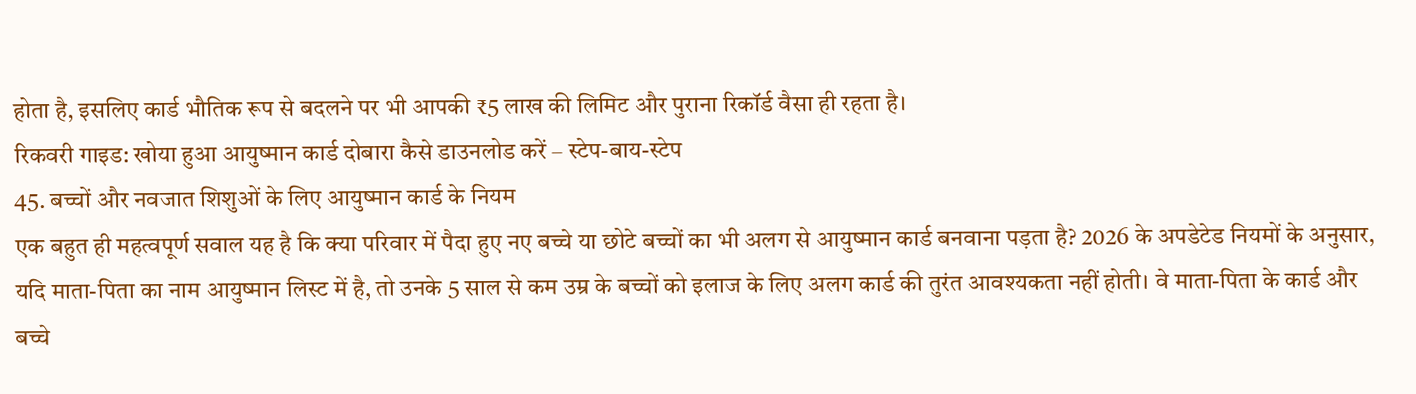होता है, इसलिए कार्ड भौतिक रूप से बदलने पर भी आपकी ₹5 लाख की लिमिट और पुराना रिकॉर्ड वैसा ही रहता है।
रिकवरी गाइड: खोया हुआ आयुष्मान कार्ड दोबारा कैसे डाउनलोड करें – स्टेप-बाय-स्टेप
45. बच्चों और नवजात शिशुओं के लिए आयुष्मान कार्ड के नियम
एक बहुत ही महत्वपूर्ण सवाल यह है कि क्या परिवार में पैदा हुए नए बच्चे या छोटे बच्चों का भी अलग से आयुष्मान कार्ड बनवाना पड़ता है? 2026 के अपडेटेड नियमों के अनुसार, यदि माता-पिता का नाम आयुष्मान लिस्ट में है, तो उनके 5 साल से कम उम्र के बच्चों को इलाज के लिए अलग कार्ड की तुरंत आवश्यकता नहीं होती। वे माता-पिता के कार्ड और बच्चे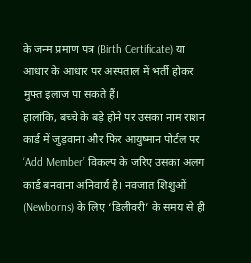के जन्म प्रमाण पत्र (Birth Certificate) या आधार के आधार पर अस्पताल में भर्ती होकर मुफ्त इलाज पा सकते हैं।
हालांकि, बच्चे के बड़े होने पर उसका नाम राशन कार्ड में जुड़वाना और फिर आयुष्मान पोर्टल पर ‘Add Member’ विकल्प के जरिए उसका अलग कार्ड बनवाना अनिवार्य है। नवजात शिशुओं (Newborns) के लिए ‘डिलीवरी’ के समय से ही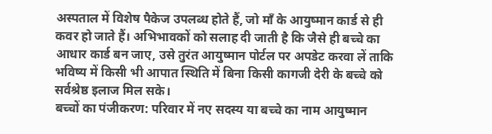अस्पताल में विशेष पैकेज उपलब्ध होते हैं, जो माँ के आयुष्मान कार्ड से ही कवर हो जाते हैं। अभिभावकों को सलाह दी जाती है कि जैसे ही बच्चे का आधार कार्ड बन जाए, उसे तुरंत आयुष्मान पोर्टल पर अपडेट करवा लें ताकि भविष्य में किसी भी आपात स्थिति में बिना किसी कागजी देरी के बच्चे को सर्वश्रेष्ठ इलाज मिल सके।
बच्चों का पंजीकरण: परिवार में नए सदस्य या बच्चे का नाम आयुष्मान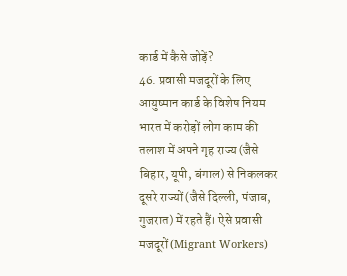कार्ड में कैसे जोड़ें?
46. प्रवासी मजदूरों के लिए आयुष्मान कार्ड के विशेष नियम
भारत में करोड़ों लोग काम की तलाश में अपने गृह राज्य (जैसे बिहार, यूपी, बंगाल) से निकलकर दूसरे राज्यों (जैसे दिल्ली, पंजाब, गुजरात) में रहते हैं। ऐसे प्रवासी मजदूरों (Migrant Workers)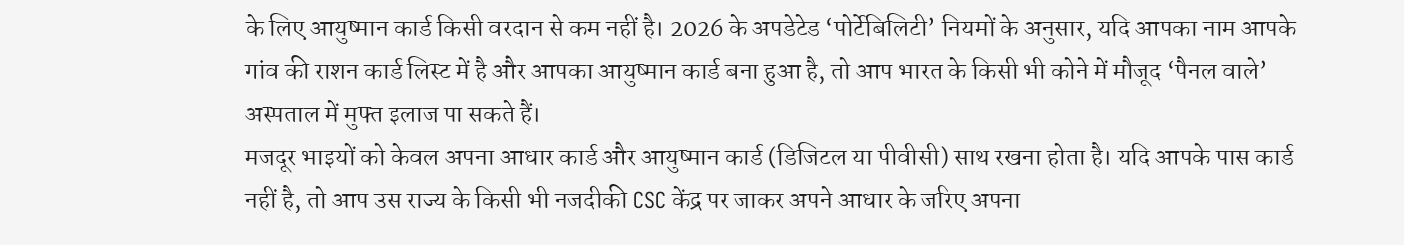के लिए आयुष्मान कार्ड किसी वरदान से कम नहीं है। 2026 के अपडेटेड ‘पोर्टेबिलिटी’ नियमों के अनुसार, यदि आपका नाम आपके गांव की राशन कार्ड लिस्ट में है और आपका आयुष्मान कार्ड बना हुआ है, तो आप भारत के किसी भी कोने में मौजूद ‘पैनल वाले’ अस्पताल में मुफ्त इलाज पा सकते हैं।
मजदूर भाइयों को केवल अपना आधार कार्ड और आयुष्मान कार्ड (डिजिटल या पीवीसी) साथ रखना होता है। यदि आपके पास कार्ड नहीं है, तो आप उस राज्य के किसी भी नजदीकी CSC केंद्र पर जाकर अपने आधार के जरिए अपना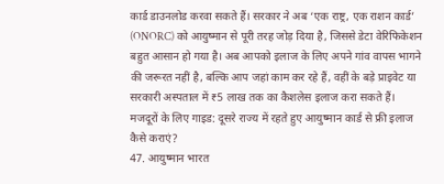कार्ड डाउनलोड करवा सकते हैं। सरकार ने अब ‘एक राष्ट्र, एक राशन कार्ड’ (ONORC) को आयुष्मान से पूरी तरह जोड़ दिया है, जिससे डेटा वेरिफिकेशन बहुत आसान हो गया है। अब आपको इलाज के लिए अपने गांव वापस भागने की जरूरत नहीं है, बल्कि आप जहां काम कर रहे हैं, वहीं के बड़े प्राइवेट या सरकारी अस्पताल में ₹5 लाख तक का कैशलेस इलाज करा सकते हैं।
मजदूरों के लिए गाइड: दूसरे राज्य में रहते हुए आयुष्मान कार्ड से फ्री इलाज कैसे कराएं?
47. आयुष्मान भारत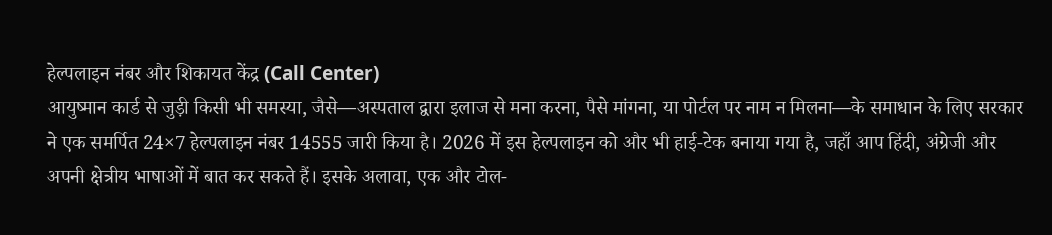हेल्पलाइन नंबर और शिकायत केंद्र (Call Center)
आयुष्मान कार्ड से जुड़ी किसी भी समस्या, जैसे—अस्पताल द्वारा इलाज से मना करना, पैसे मांगना, या पोर्टल पर नाम न मिलना—के समाधान के लिए सरकार ने एक समर्पित 24×7 हेल्पलाइन नंबर 14555 जारी किया है। 2026 में इस हेल्पलाइन को और भी हाई-टेक बनाया गया है, जहाँ आप हिंदी, अंग्रेजी और अपनी क्षेत्रीय भाषाओं में बात कर सकते हैं। इसके अलावा, एक और टोल-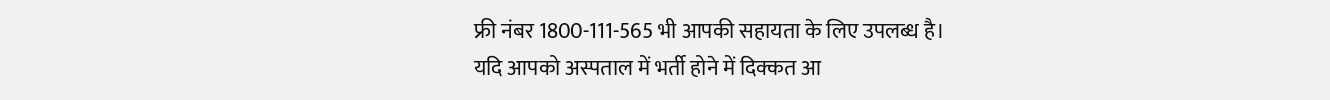फ्री नंबर 1800-111-565 भी आपकी सहायता के लिए उपलब्ध है।
यदि आपको अस्पताल में भर्ती होने में दिक्कत आ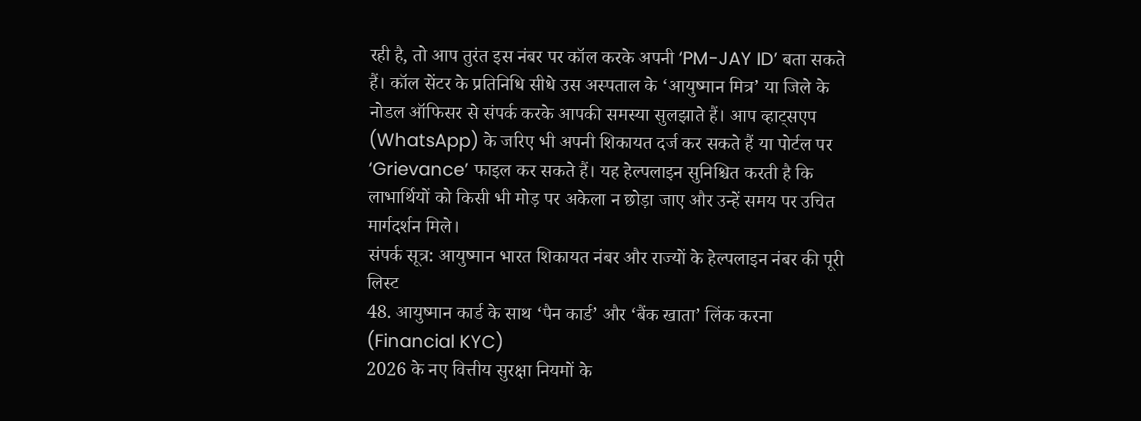रही है, तो आप तुरंत इस नंबर पर कॉल करके अपनी ‘PM-JAY ID’ बता सकते हैं। कॉल सेंटर के प्रतिनिधि सीधे उस अस्पताल के ‘आयुष्मान मित्र’ या जिले के नोडल ऑफिसर से संपर्क करके आपकी समस्या सुलझाते हैं। आप व्हाट्सएप (WhatsApp) के जरिए भी अपनी शिकायत दर्ज कर सकते हैं या पोर्टल पर ‘Grievance’ फाइल कर सकते हैं। यह हेल्पलाइन सुनिश्चित करती है कि लाभार्थियों को किसी भी मोड़ पर अकेला न छोड़ा जाए और उन्हें समय पर उचित मार्गदर्शन मिले।
संपर्क सूत्र: आयुष्मान भारत शिकायत नंबर और राज्यों के हेल्पलाइन नंबर की पूरी लिस्ट
48. आयुष्मान कार्ड के साथ ‘पैन कार्ड’ और ‘बैंक खाता’ लिंक करना (Financial KYC)
2026 के नए वित्तीय सुरक्षा नियमों के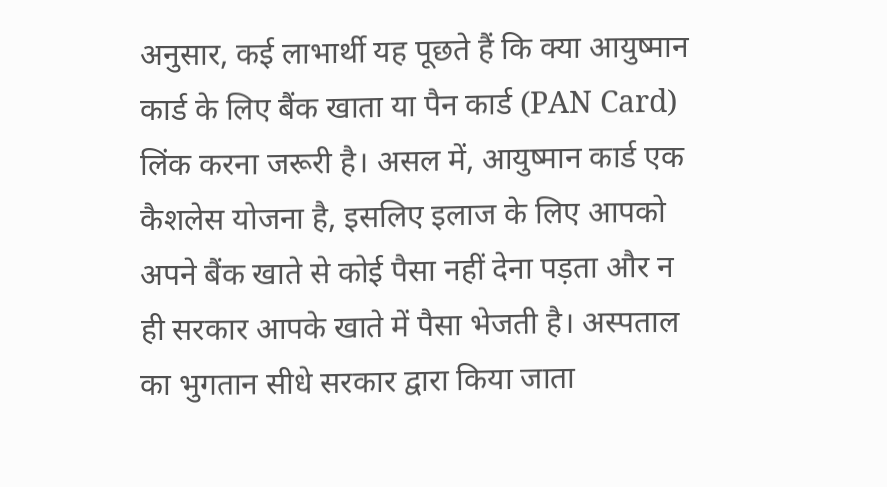अनुसार, कई लाभार्थी यह पूछते हैं कि क्या आयुष्मान कार्ड के लिए बैंक खाता या पैन कार्ड (PAN Card) लिंक करना जरूरी है। असल में, आयुष्मान कार्ड एक कैशलेस योजना है, इसलिए इलाज के लिए आपको अपने बैंक खाते से कोई पैसा नहीं देना पड़ता और न ही सरकार आपके खाते में पैसा भेजती है। अस्पताल का भुगतान सीधे सरकार द्वारा किया जाता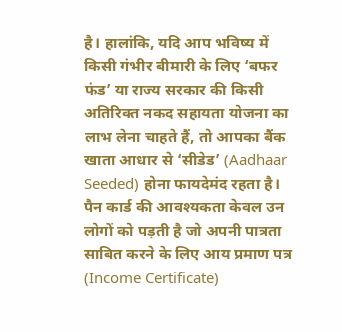है। हालांकि, यदि आप भविष्य में किसी गंभीर बीमारी के लिए ‘बफर फंड’ या राज्य सरकार की किसी अतिरिक्त नकद सहायता योजना का लाभ लेना चाहते हैं, तो आपका बैंक खाता आधार से ‘सीडेड’ (Aadhaar Seeded) होना फायदेमंद रहता है।
पैन कार्ड की आवश्यकता केवल उन लोगों को पड़ती है जो अपनी पात्रता साबित करने के लिए आय प्रमाण पत्र (Income Certificate)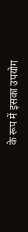के रूप में इसका उपयोग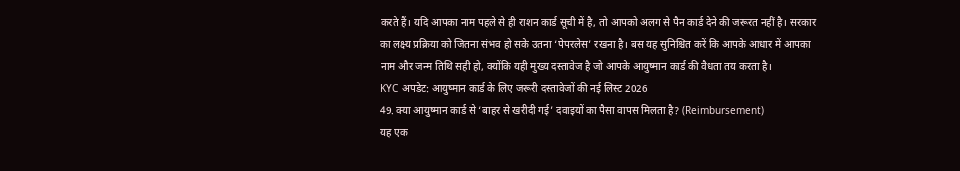करते हैं। यदि आपका नाम पहले से ही राशन कार्ड सूची में है, तो आपको अलग से पैन कार्ड देने की जरूरत नहीं है। सरकार का लक्ष्य प्रक्रिया को जितना संभव हो सके उतना ‘पेपरलेस’ रखना है। बस यह सुनिश्चित करें कि आपके आधार में आपका नाम और जन्म तिथि सही हो, क्योंकि यही मुख्य दस्तावेज है जो आपके आयुष्मान कार्ड की वैधता तय करता है।
KYC अपडेट: आयुष्मान कार्ड के लिए जरूरी दस्तावेजों की नई लिस्ट 2026
49. क्या आयुष्मान कार्ड से ‘बाहर से खरीदी गई’ दवाइयों का पैसा वापस मिलता है? (Reimbursement)
यह एक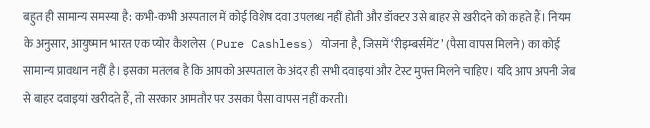बहुत ही सामान्य समस्या है: कभी-कभी अस्पताल में कोई विशेष दवा उपलब्ध नहीं होती और डॉक्टर उसे बाहर से खरीदने को कहते हैं। नियम के अनुसार, आयुष्मान भारत एक प्योर कैशलेस (Pure Cashless) योजना है, जिसमें ‘रीइम्बर्समेंट’ (पैसा वापस मिलने) का कोई सामान्य प्रावधान नहीं है। इसका मतलब है कि आपको अस्पताल के अंदर ही सभी दवाइयां और टेस्ट मुफ्त मिलने चाहिए। यदि आप अपनी जेब से बाहर दवाइयां खरीदते हैं, तो सरकार आमतौर पर उसका पैसा वापस नहीं करती।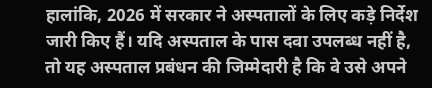हालांकि, 2026 में सरकार ने अस्पतालों के लिए कड़े निर्देश जारी किए हैं। यदि अस्पताल के पास दवा उपलब्ध नहीं है, तो यह अस्पताल प्रबंधन की जिम्मेदारी है कि वे उसे अपने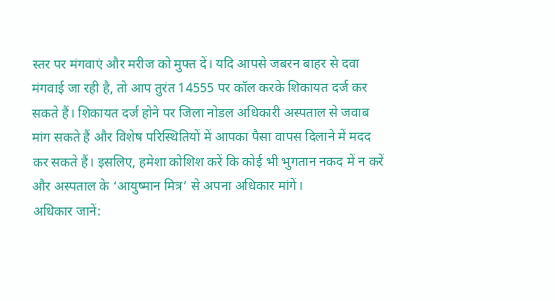स्तर पर मंगवाएं और मरीज को मुफ्त दें। यदि आपसे जबरन बाहर से दवा मंगवाई जा रही है, तो आप तुरंत 14555 पर कॉल करके शिकायत दर्ज कर सकते हैं। शिकायत दर्ज होने पर जिला नोडल अधिकारी अस्पताल से जवाब मांग सकते हैं और विशेष परिस्थितियों में आपका पैसा वापस दिलाने में मदद कर सकते हैं। इसलिए, हमेशा कोशिश करें कि कोई भी भुगतान नकद में न करें और अस्पताल के ‘आयुष्मान मित्र’ से अपना अधिकार मांगें।
अधिकार जानें: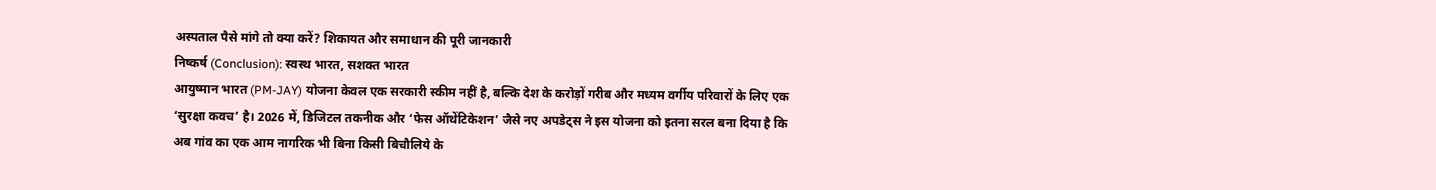अस्पताल पैसे मांगे तो क्या करें? शिकायत और समाधान की पूरी जानकारी
निष्कर्ष (Conclusion): स्वस्थ भारत, सशक्त भारत
आयुष्मान भारत (PM-JAY) योजना केवल एक सरकारी स्कीम नहीं है, बल्कि देश के करोड़ों गरीब और मध्यम वर्गीय परिवारों के लिए एक ‘सुरक्षा कवच’ है। 2026 में, डिजिटल तकनीक और ‘फेस ऑथेंटिकेशन’ जैसे नए अपडेट्स ने इस योजना को इतना सरल बना दिया है कि अब गांव का एक आम नागरिक भी बिना किसी बिचौलिये के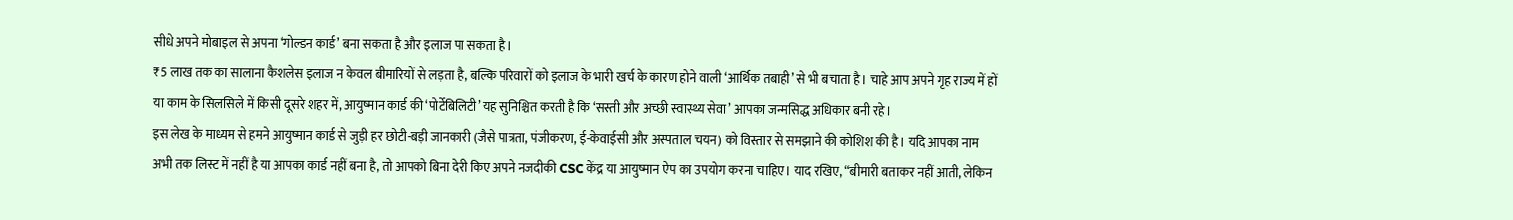सीधे अपने मोबाइल से अपना ‘गोल्डन कार्ड’ बना सकता है और इलाज पा सकता है।
₹5 लाख तक का सालाना कैशलेस इलाज न केवल बीमारियों से लड़ता है, बल्कि परिवारों को इलाज के भारी खर्च के कारण होने वाली ‘आर्थिक तबाही’ से भी बचाता है। चाहे आप अपने गृह राज्य में हों या काम के सिलसिले में किसी दूसरे शहर में, आयुष्मान कार्ड की ‘पोर्टेबिलिटी’ यह सुनिश्चित करती है कि ‘सस्ती और अच्छी स्वास्थ्य सेवा’ आपका जन्मसिद्ध अधिकार बनी रहे।
इस लेख के माध्यम से हमने आयुष्मान कार्ड से जुड़ी हर छोटी-बड़ी जानकारी (जैसे पात्रता, पंजीकरण, ई-केवाईसी और अस्पताल चयन) को विस्तार से समझाने की कोशिश की है। यदि आपका नाम अभी तक लिस्ट में नहीं है या आपका कार्ड नहीं बना है, तो आपको बिना देरी किए अपने नजदीकी CSC केंद्र या आयुष्मान ऐप का उपयोग करना चाहिए। याद रखिए, “बीमारी बताकर नहीं आती, लेकिन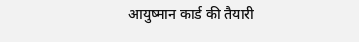आयुष्मान कार्ड की तैयारी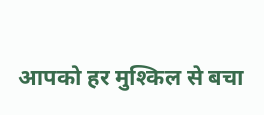आपको हर मुश्किल से बचा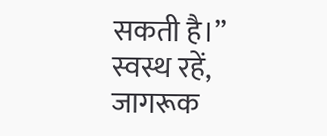सकती है।”
स्वस्थ रहें, जागरूक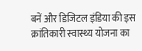बनें और डिजिटल इंडिया की इस क्रांतिकारी स्वास्थ्य योजना का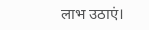लाभ उठाएं।